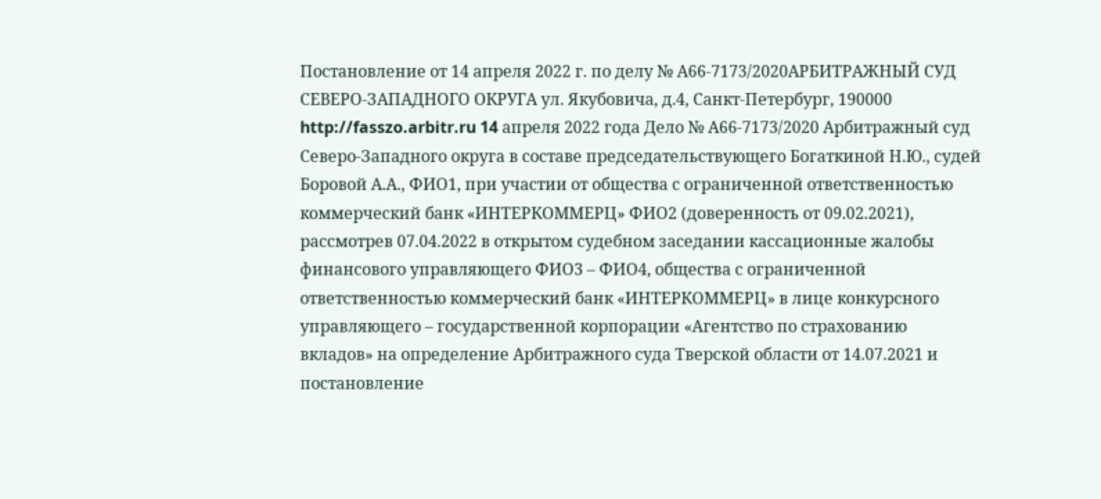Постановление от 14 апреля 2022 г. по делу № А66-7173/2020АРБИТРАЖНЫЙ СУД СЕВЕРО-ЗАПАДНОГО ОКРУГА ул. Якубовича, д.4, Санкт-Петербург, 190000 http://fasszo.arbitr.ru 14 апреля 2022 года Дело № А66-7173/2020 Арбитражный суд Северо-Западного округа в составе председательствующего Богаткиной Н.Ю., судей Боровой А.А., ФИО1, при участии от общества с ограниченной ответственностью коммерческий банк «ИНТЕРКОММЕРЦ» ФИО2 (доверенность от 09.02.2021), рассмотрев 07.04.2022 в открытом судебном заседании кассационные жалобы финансового управляющего ФИО3 – ФИО4, общества с ограниченной ответственностью коммерческий банк «ИНТЕРКОММЕРЦ» в лице конкурсного управляющего – государственной корпорации «Агентство по страхованию вкладов» на определение Арбитражного суда Тверской области от 14.07.2021 и постановление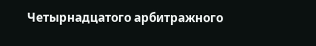Четырнадцатого арбитражного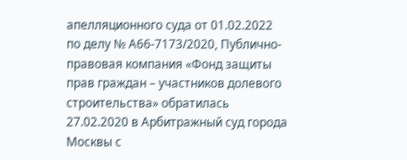апелляционного суда от 01.02.2022 по делу № А66-7173/2020, Публично-правовая компания «Фонд защиты прав граждан – участников долевого строительства» обратилась 27.02.2020 в Арбитражный суд города Москвы с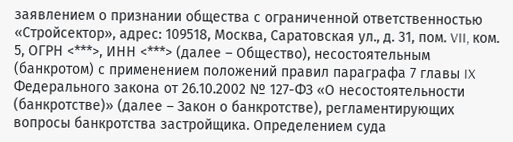заявлением о признании общества с ограниченной ответственностью «Стройсектор», адрес: 109518, Москва, Саратовская ул., д. 31, пом. VII, ком. 5, ОГРН <***>, ИНН <***> (далее – Общество), несостоятельным (банкротом) с применением положений правил параграфа 7 главы IX Федерального закона от 26.10.2002 № 127-ФЗ «О несостоятельности (банкротстве)» (далее – Закон о банкротстве), регламентирующих вопросы банкротства застройщика. Определением суда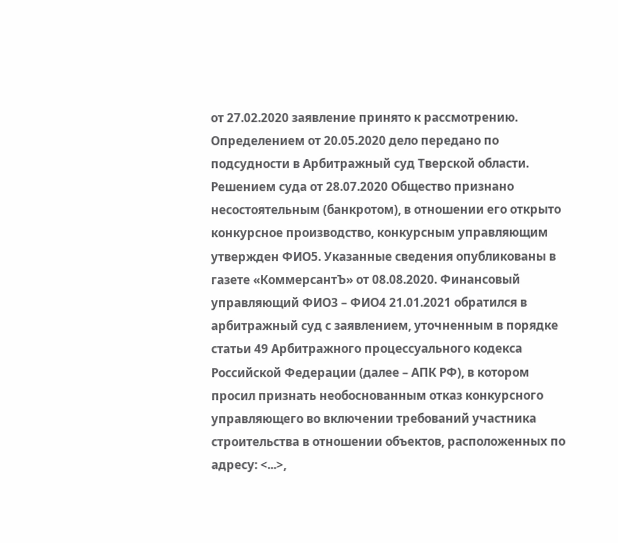от 27.02.2020 заявление принято к рассмотрению. Определением от 20.05.2020 дело передано по подсудности в Арбитражный суд Тверской области. Решением суда от 28.07.2020 Общество признано несостоятельным (банкротом), в отношении его открыто конкурсное производство, конкурсным управляющим утвержден ФИО5. Указанные сведения опубликованы в газете «КоммерсантЪ» от 08.08.2020. Финансовый управляющий ФИО3 – ФИО4 21.01.2021 обратился в арбитражный суд с заявлением, уточненным в порядке статьи 49 Арбитражного процессуального кодекса Российской Федерации (далее – АПК РФ), в котором просил признать необоснованным отказ конкурсного управляющего во включении требований участника строительства в отношении объектов, расположенных по адресу: <...>,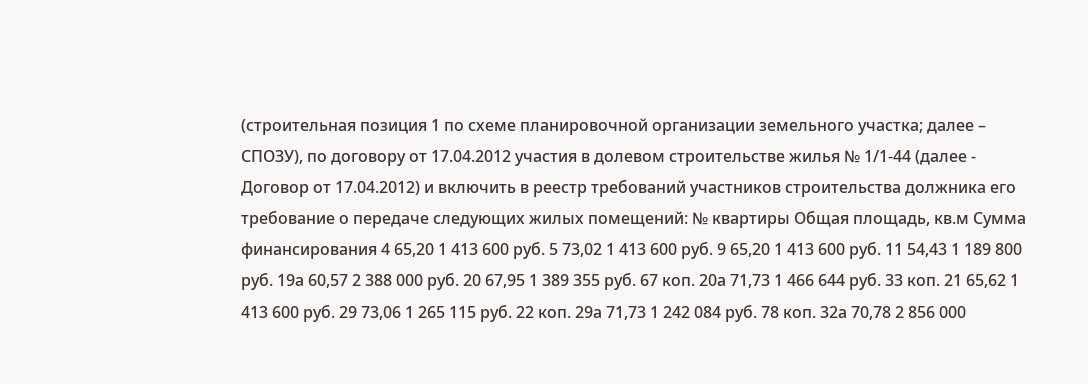(строительная позиция 1 по схеме планировочной организации земельного участка; далее – СПОЗУ), по договору от 17.04.2012 участия в долевом строительстве жилья № 1/1-44 (далее - Договор от 17.04.2012) и включить в реестр требований участников строительства должника его требование о передаче следующих жилых помещений: № квартиры Общая площадь, кв.м Сумма финансирования 4 65,20 1 413 600 руб. 5 73,02 1 413 600 руб. 9 65,20 1 413 600 руб. 11 54,43 1 189 800 руб. 19а 60,57 2 388 000 руб. 20 67,95 1 389 355 руб. 67 коп. 20а 71,73 1 466 644 руб. 33 коп. 21 65,62 1 413 600 руб. 29 73,06 1 265 115 руб. 22 коп. 29а 71,73 1 242 084 руб. 78 коп. 32а 70,78 2 856 000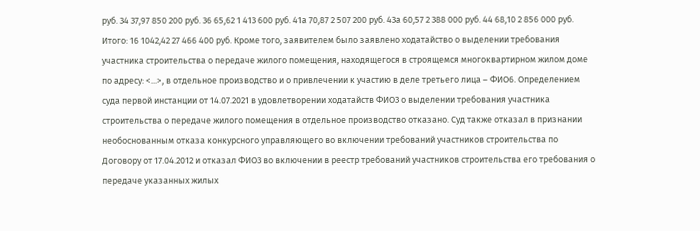руб. 34 37,97 850 200 руб. 36 65,62 1 413 600 руб. 41а 70,87 2 507 200 руб. 43а 60,57 2 388 000 руб. 44 68,10 2 856 000 руб. Итого: 16 1042,42 27 466 400 руб. Кроме того, заявителем было заявлено ходатайство о выделении требования участника строительства о передаче жилого помещения, находящегося в строящемся многоквартирном жилом доме по адресу: <...>, в отдельное производство и о привлечении к участию в деле третьего лица – ФИО6. Определением суда первой инстанции от 14.07.2021 в удовлетворении ходатайств ФИО3 о выделении требования участника строительства о передаче жилого помещения в отдельное производство отказано. Суд также отказал в признании необоснованным отказа конкурсного управляющего во включении требований участников строительства по Договору от 17.04.2012 и отказал ФИО3 во включении в реестр требований участников строительства его требования о передаче указанных жилых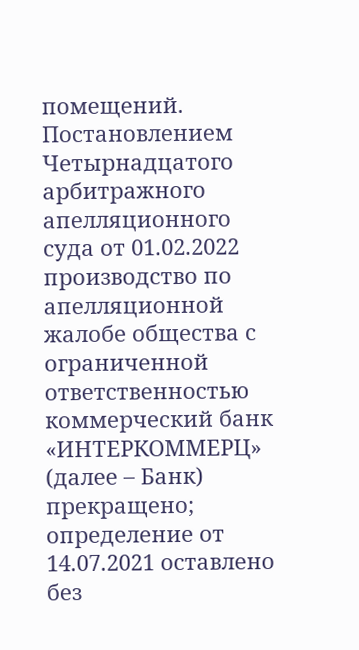помещений. Постановлением Четырнадцатого арбитражного апелляционного суда от 01.02.2022 производство по апелляционной жалобе общества с ограниченной ответственностью коммерческий банк «ИНТЕРКОММЕРЦ» (далее – Банк) прекращено; определение от 14.07.2021 оставлено без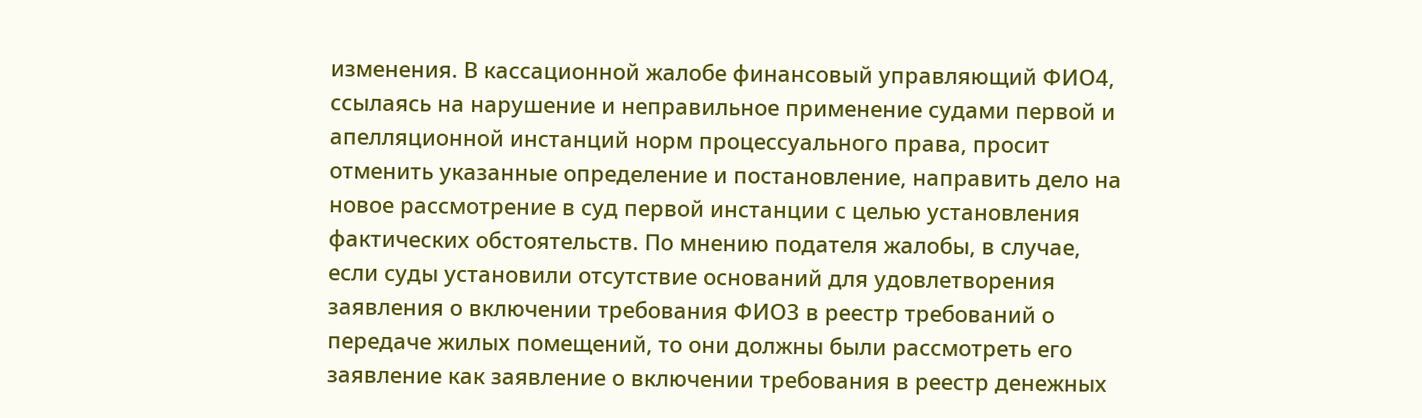изменения. В кассационной жалобе финансовый управляющий ФИО4, ссылаясь на нарушение и неправильное применение судами первой и апелляционной инстанций норм процессуального права, просит отменить указанные определение и постановление, направить дело на новое рассмотрение в суд первой инстанции с целью установления фактических обстоятельств. По мнению подателя жалобы, в случае, если суды установили отсутствие оснований для удовлетворения заявления о включении требования ФИО3 в реестр требований о передаче жилых помещений, то они должны были рассмотреть его заявление как заявление о включении требования в реестр денежных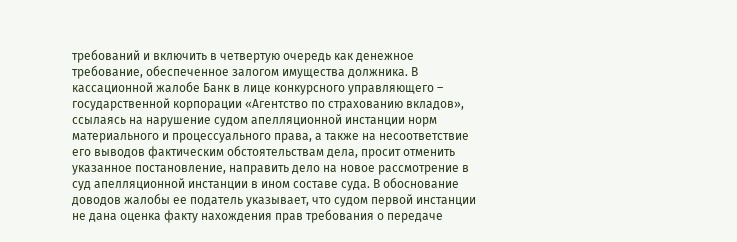требований и включить в четвертую очередь как денежное требование, обеспеченное залогом имущества должника. В кассационной жалобе Банк в лице конкурсного управляющего – государственной корпорации «Агентство по страхованию вкладов», ссылаясь на нарушение судом апелляционной инстанции норм материального и процессуального права, а также на несоответствие его выводов фактическим обстоятельствам дела, просит отменить указанное постановление, направить дело на новое рассмотрение в суд апелляционной инстанции в ином составе суда. В обоснование доводов жалобы ее податель указывает, что судом первой инстанции не дана оценка факту нахождения прав требования о передаче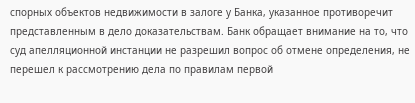спорных объектов недвижимости в залоге у Банка, указанное противоречит представленным в дело доказательствам. Банк обращает внимание на то, что суд апелляционной инстанции не разрешил вопрос об отмене определения, не перешел к рассмотрению дела по правилам первой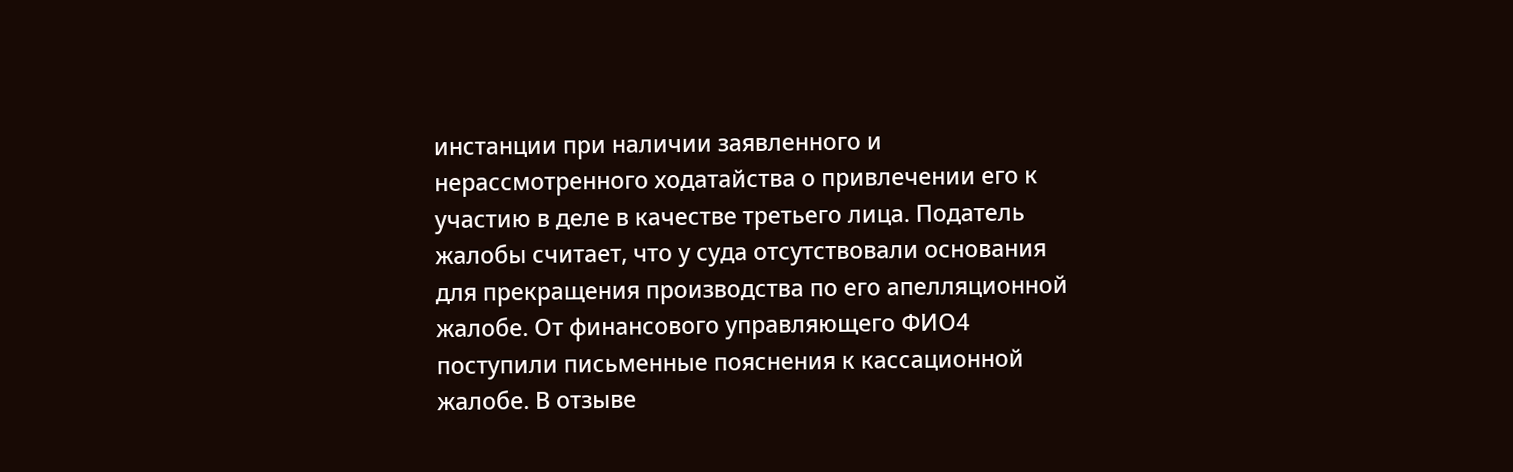инстанции при наличии заявленного и нерассмотренного ходатайства о привлечении его к участию в деле в качестве третьего лица. Податель жалобы считает, что у суда отсутствовали основания для прекращения производства по его апелляционной жалобе. От финансового управляющего ФИО4 поступили письменные пояснения к кассационной жалобе. В отзыве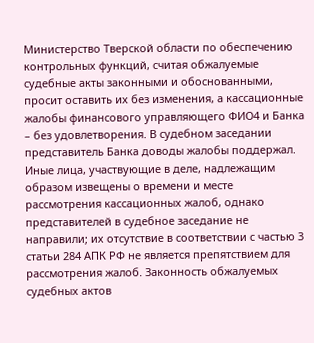Министерство Тверской области по обеспечению контрольных функций, считая обжалуемые судебные акты законными и обоснованными, просит оставить их без изменения, а кассационные жалобы финансового управляющего ФИО4 и Банка – без удовлетворения. В судебном заседании представитель Банка доводы жалобы поддержал. Иные лица, участвующие в деле, надлежащим образом извещены о времени и месте рассмотрения кассационных жалоб, однако представителей в судебное заседание не направили; их отсутствие в соответствии с частью 3 статьи 284 АПК РФ не является препятствием для рассмотрения жалоб. Законность обжалуемых судебных актов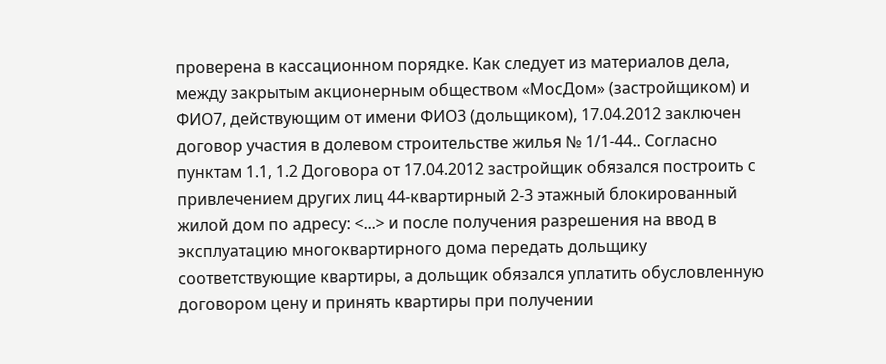проверена в кассационном порядке. Как следует из материалов дела, между закрытым акционерным обществом «МосДом» (застройщиком) и ФИО7, действующим от имени ФИО3 (дольщиком), 17.04.2012 заключен договор участия в долевом строительстве жилья № 1/1-44.. Согласно пунктам 1.1, 1.2 Договора от 17.04.2012 застройщик обязался построить с привлечением других лиц 44-квартирный 2-3 этажный блокированный жилой дом по адресу: <...> и после получения разрешения на ввод в эксплуатацию многоквартирного дома передать дольщику соответствующие квартиры, а дольщик обязался уплатить обусловленную договором цену и принять квартиры при получении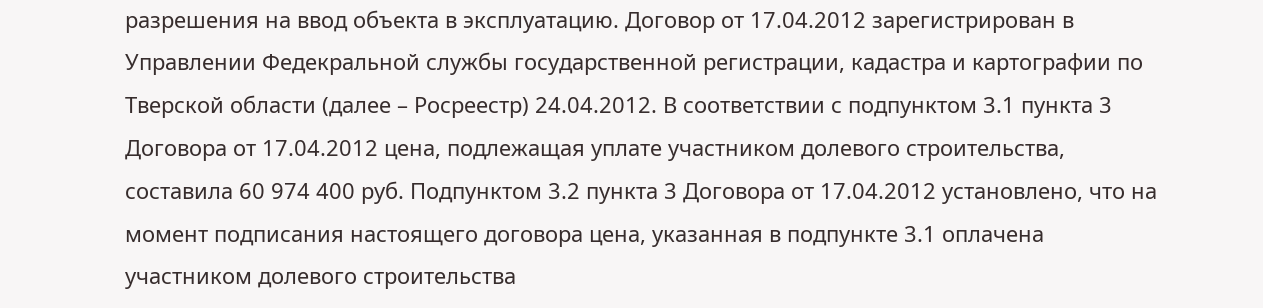разрешения на ввод объекта в эксплуатацию. Договор от 17.04.2012 зарегистрирован в Управлении Федекральной службы государственной регистрации, кадастра и картографии по Тверской области (далее – Росреестр) 24.04.2012. В соответствии с подпунктом 3.1 пункта 3 Договора от 17.04.2012 цена, подлежащая уплате участником долевого строительства, составила 60 974 400 руб. Подпунктом 3.2 пункта 3 Договора от 17.04.2012 установлено, что на момент подписания настоящего договора цена, указанная в подпункте 3.1 оплачена участником долевого строительства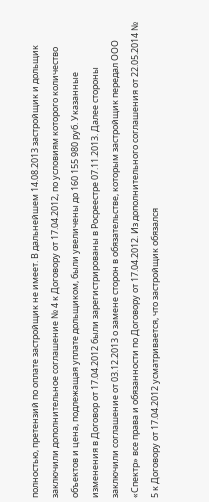полностью, претензий по оплате застройщик не имеет. В дальнейшем 14.08.2013 застройщик и дольщик заключили дополнительное соглашение № 4 к Договору от 17.04.2012, по условиям которого количество объектов и цена, подлежащая уплате дольщиком, были увеличены до 160 155 980 руб. Указанные изменения в Договор от 17.04.2012 были зарегистрированы в Росреестре 07.11.2013. Далее стороны заключили соглашение от 03.12.2013 о замене сторон в обязательстве, которым застройщик передал ООО «Спектр» все права и обязанности по Договору от 17.04.2012. Из дополнительного соглашения от 22.05.2014 № 5 к Договору от 17.04.2012 усматривается, что застройщик обязался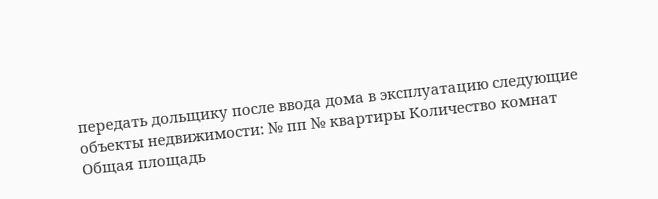передать дольщику после ввода дома в эксплуатацию следующие объекты недвижимости: № пп № квартиры Количество комнат Общая площадь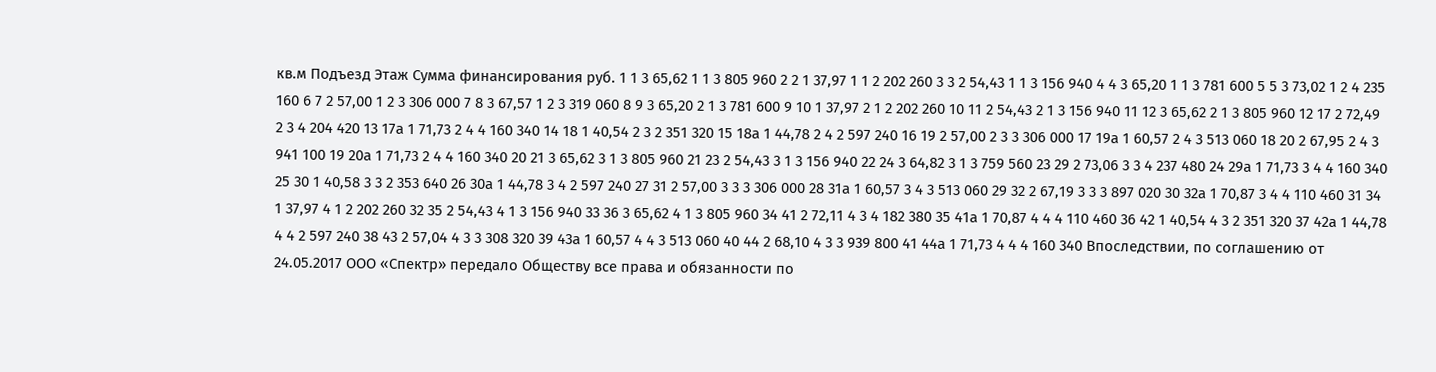кв.м Подъезд Этаж Сумма финансирования руб. 1 1 3 65,62 1 1 3 805 960 2 2 1 37,97 1 1 2 202 260 3 3 2 54,43 1 1 3 156 940 4 4 3 65,20 1 1 3 781 600 5 5 3 73,02 1 2 4 235 160 6 7 2 57,00 1 2 3 306 000 7 8 3 67,57 1 2 3 319 060 8 9 3 65,20 2 1 3 781 600 9 10 1 37,97 2 1 2 202 260 10 11 2 54,43 2 1 3 156 940 11 12 3 65,62 2 1 3 805 960 12 17 2 72,49 2 3 4 204 420 13 17а 1 71,73 2 4 4 160 340 14 18 1 40,54 2 3 2 351 320 15 18а 1 44,78 2 4 2 597 240 16 19 2 57,00 2 3 3 306 000 17 19а 1 60,57 2 4 3 513 060 18 20 2 67,95 2 4 3 941 100 19 20а 1 71,73 2 4 4 160 340 20 21 3 65,62 3 1 3 805 960 21 23 2 54,43 3 1 3 156 940 22 24 3 64,82 3 1 3 759 560 23 29 2 73,06 3 3 4 237 480 24 29а 1 71,73 3 4 4 160 340 25 30 1 40,58 3 3 2 353 640 26 30а 1 44,78 3 4 2 597 240 27 31 2 57,00 3 3 3 306 000 28 31а 1 60,57 3 4 3 513 060 29 32 2 67,19 3 3 3 897 020 30 32а 1 70,87 3 4 4 110 460 31 34 1 37,97 4 1 2 202 260 32 35 2 54,43 4 1 3 156 940 33 36 3 65,62 4 1 3 805 960 34 41 2 72,11 4 3 4 182 380 35 41а 1 70,87 4 4 4 110 460 36 42 1 40,54 4 3 2 351 320 37 42а 1 44,78 4 4 2 597 240 38 43 2 57,04 4 3 3 308 320 39 43а 1 60,57 4 4 3 513 060 40 44 2 68,10 4 3 3 939 800 41 44а 1 71,73 4 4 4 160 340 Впоследствии, по соглашению от 24.05.2017 ООО «Спектр» передало Обществу все права и обязанности по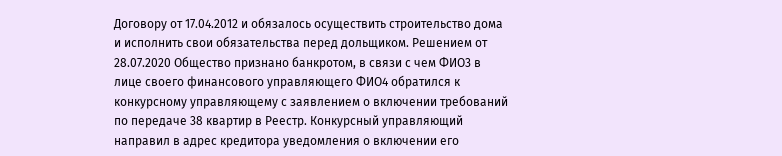Договору от 17.04.2012 и обязалось осуществить строительство дома и исполнить свои обязательства перед дольщиком. Решением от 28.07.2020 Общество признано банкротом, в связи с чем ФИО3 в лице своего финансового управляющего ФИО4 обратился к конкурсному управляющему с заявлением о включении требований по передаче 38 квартир в Реестр. Конкурсный управляющий направил в адрес кредитора уведомления о включении его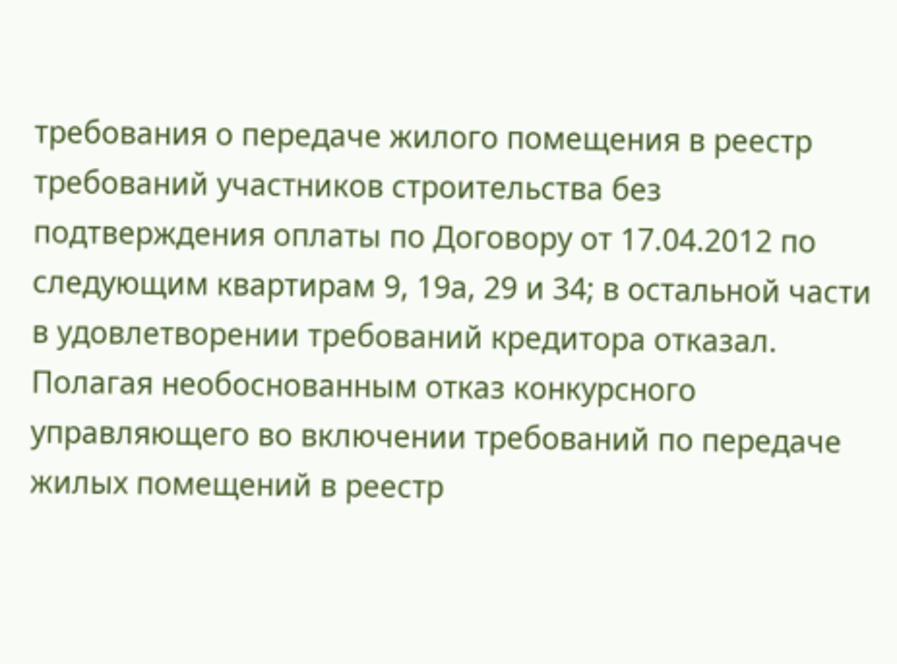требования о передаче жилого помещения в реестр требований участников строительства без подтверждения оплаты по Договору от 17.04.2012 по следующим квартирам 9, 19а, 29 и 34; в остальной части в удовлетворении требований кредитора отказал. Полагая необоснованным отказ конкурсного управляющего во включении требований по передаче жилых помещений в реестр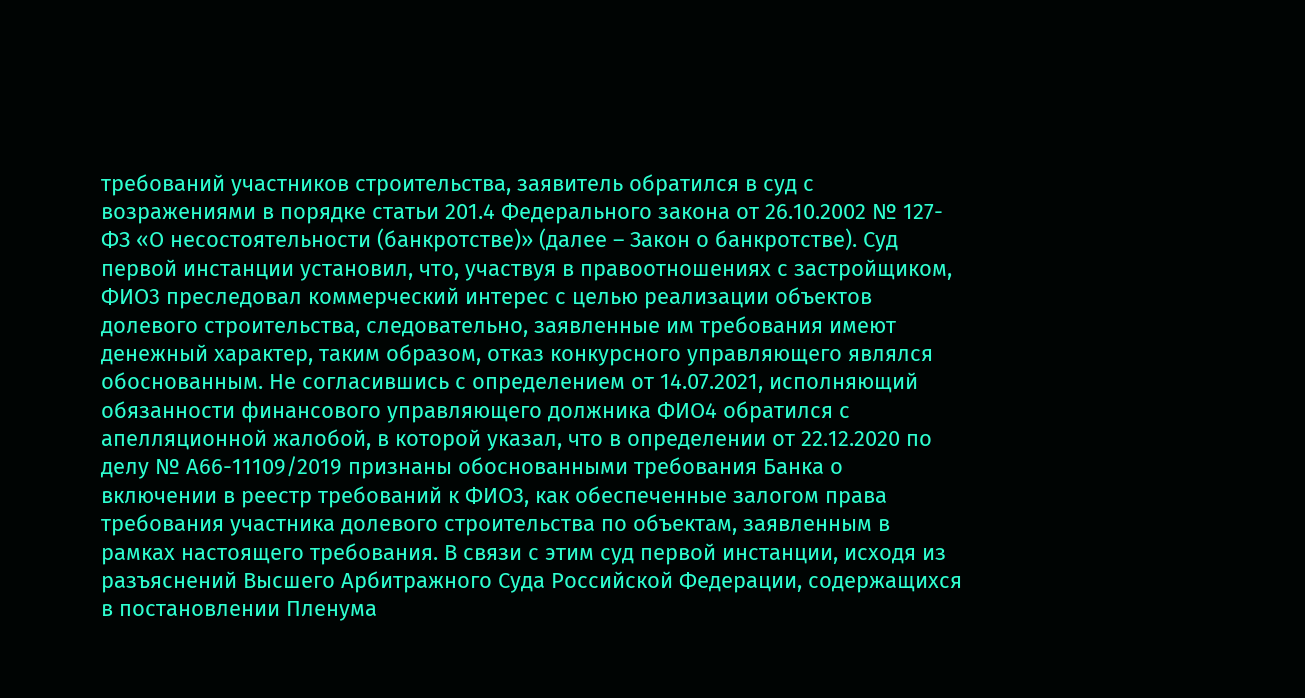требований участников строительства, заявитель обратился в суд с возражениями в порядке статьи 201.4 Федерального закона от 26.10.2002 № 127-ФЗ «О несостоятельности (банкротстве)» (далее – Закон о банкротстве). Суд первой инстанции установил, что, участвуя в правоотношениях с застройщиком, ФИО3 преследовал коммерческий интерес с целью реализации объектов долевого строительства, следовательно, заявленные им требования имеют денежный характер, таким образом, отказ конкурсного управляющего являлся обоснованным. Не согласившись с определением от 14.07.2021, исполняющий обязанности финансового управляющего должника ФИО4 обратился с апелляционной жалобой, в которой указал, что в определении от 22.12.2020 по делу № А66-11109/2019 признаны обоснованными требования Банка о включении в реестр требований к ФИО3, как обеспеченные залогом права требования участника долевого строительства по объектам, заявленным в рамках настоящего требования. В связи с этим суд первой инстанции, исходя из разъяснений Высшего Арбитражного Суда Российской Федерации, содержащихся в постановлении Пленума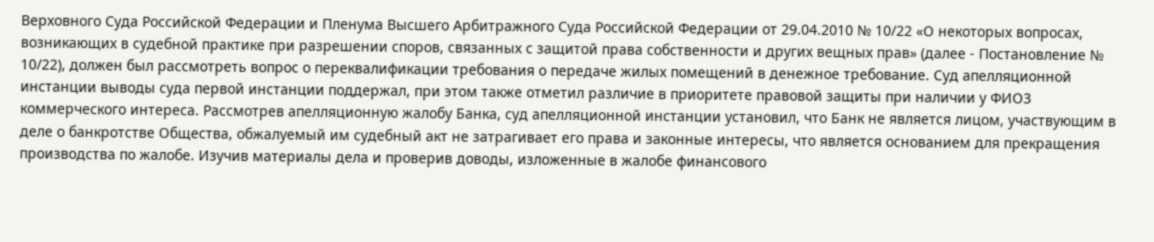Верховного Суда Российской Федерации и Пленума Высшего Арбитражного Суда Российской Федерации от 29.04.2010 № 10/22 «О некоторых вопросах, возникающих в судебной практике при разрешении споров, связанных с защитой права собственности и других вещных прав» (далее - Постановление № 10/22), должен был рассмотреть вопрос о переквалификации требования о передаче жилых помещений в денежное требование. Суд апелляционной инстанции выводы суда первой инстанции поддержал, при этом также отметил различие в приоритете правовой защиты при наличии у ФИО3 коммерческого интереса. Рассмотрев апелляционную жалобу Банка, суд апелляционной инстанции установил, что Банк не является лицом, участвующим в деле о банкротстве Общества, обжалуемый им судебный акт не затрагивает его права и законные интересы, что является основанием для прекращения производства по жалобе. Изучив материалы дела и проверив доводы, изложенные в жалобе финансового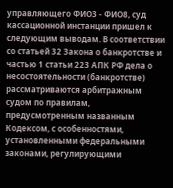управляющего ФИО3 - ФИО8, суд кассационной инстанции пришел к следующим выводам. В соответствии со статьей 32 Закона о банкротстве и частью 1 статьи 223 АПК РФ дела о несостоятельности (банкротстве) рассматриваются арбитражным судом по правилам, предусмотренным названным Кодексом, с особенностями, установленными федеральными законами, регулирующими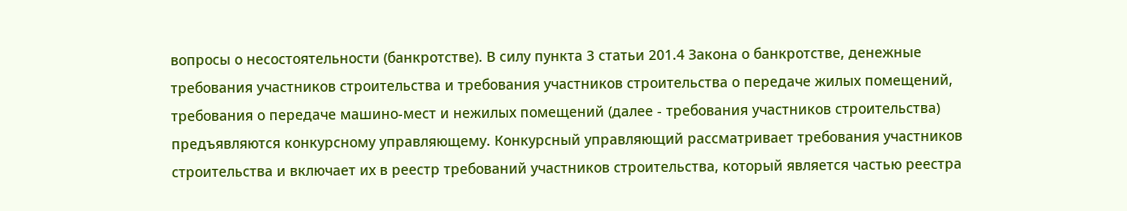вопросы о несостоятельности (банкротстве). В силу пункта 3 статьи 201.4 Закона о банкротстве, денежные требования участников строительства и требования участников строительства о передаче жилых помещений, требования о передаче машино-мест и нежилых помещений (далее - требования участников строительства) предъявляются конкурсному управляющему. Конкурсный управляющий рассматривает требования участников строительства и включает их в реестр требований участников строительства, который является частью реестра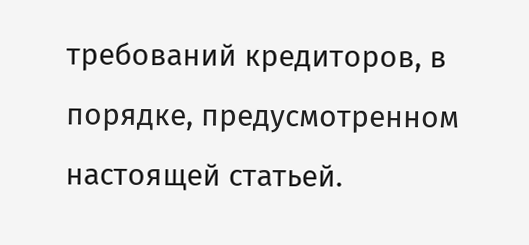требований кредиторов, в порядке, предусмотренном настоящей статьей.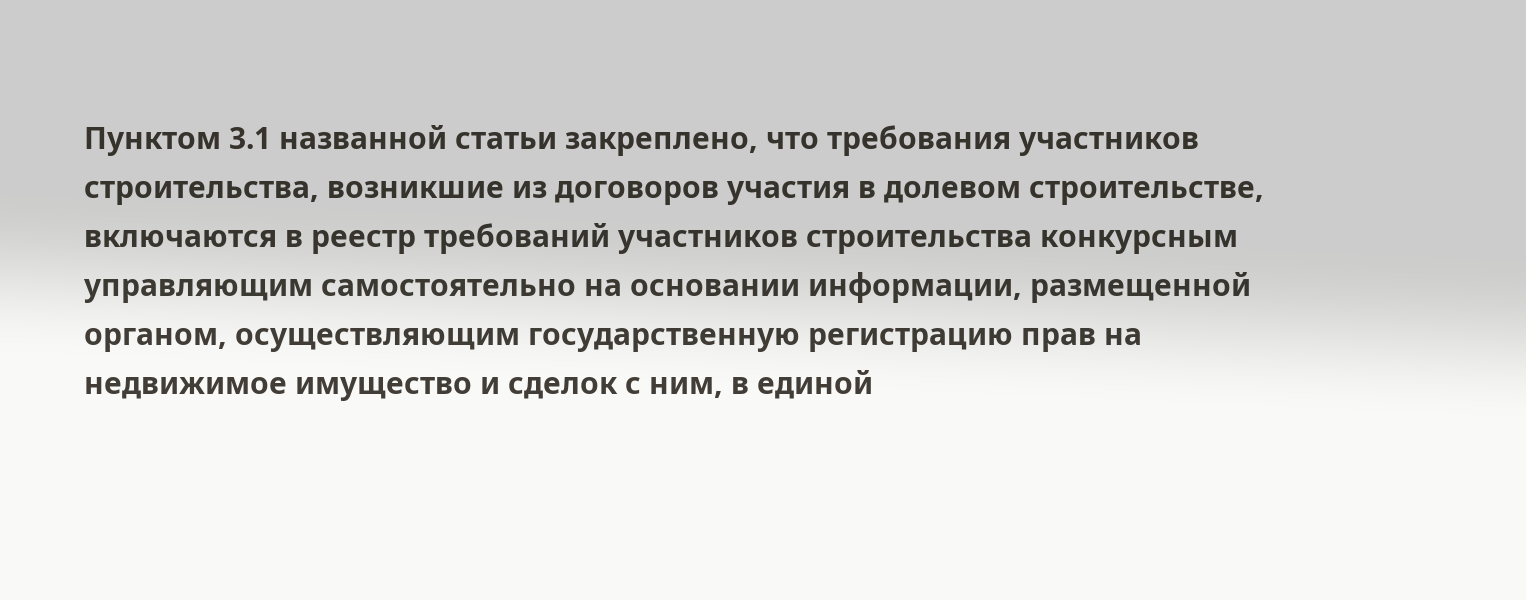Пунктом 3.1 названной статьи закреплено, что требования участников строительства, возникшие из договоров участия в долевом строительстве, включаются в реестр требований участников строительства конкурсным управляющим самостоятельно на основании информации, размещенной органом, осуществляющим государственную регистрацию прав на недвижимое имущество и сделок с ним, в единой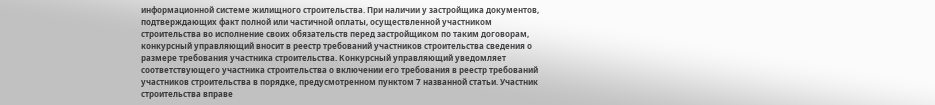информационной системе жилищного строительства. При наличии у застройщика документов, подтверждающих факт полной или частичной оплаты, осуществленной участником строительства во исполнение своих обязательств перед застройщиком по таким договорам, конкурсный управляющий вносит в реестр требований участников строительства сведения о размере требования участника строительства. Конкурсный управляющий уведомляет соответствующего участника строительства о включении его требования в реестр требований участников строительства в порядке, предусмотренном пунктом 7 названной статьи. Участник строительства вправе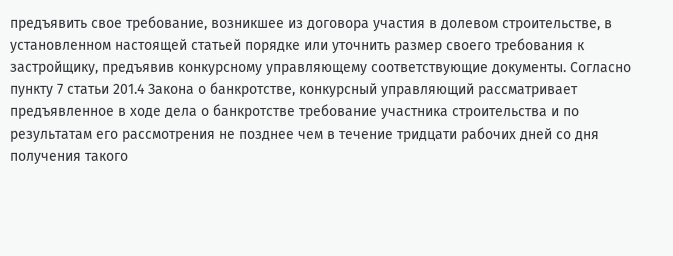предъявить свое требование, возникшее из договора участия в долевом строительстве, в установленном настоящей статьей порядке или уточнить размер своего требования к застройщику, предъявив конкурсному управляющему соответствующие документы. Согласно пункту 7 статьи 201.4 Закона о банкротстве, конкурсный управляющий рассматривает предъявленное в ходе дела о банкротстве требование участника строительства и по результатам его рассмотрения не позднее чем в течение тридцати рабочих дней со дня получения такого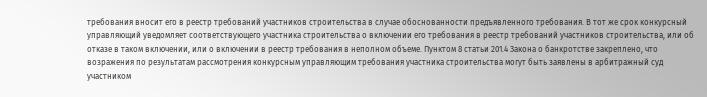требования вносит его в реестр требований участников строительства в случае обоснованности предъявленного требования. В тот же срок конкурсный управляющий уведомляет соответствующего участника строительства о включении его требования в реестр требований участников строительства, или об отказе в таком включении, или о включении в реестр требования в неполном объеме. Пунктом 8 статьи 201.4 Закона о банкротстве закреплено, что возражения по результатам рассмотрения конкурсным управляющим требования участника строительства могут быть заявлены в арбитражный суд участником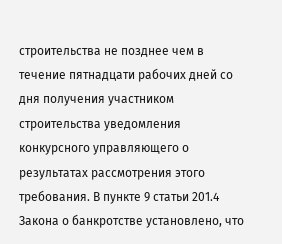строительства не позднее чем в течение пятнадцати рабочих дней со дня получения участником строительства уведомления конкурсного управляющего о результатах рассмотрения этого требования. В пункте 9 статьи 201.4 Закона о банкротстве установлено, что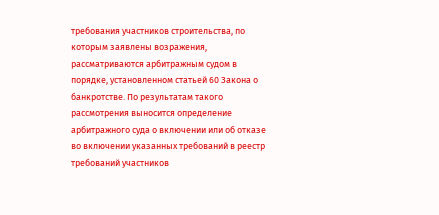требования участников строительства, по которым заявлены возражения, рассматриваются арбитражным судом в порядке, установленном статьей 60 Закона о банкротстве. По результатам такого рассмотрения выносится определение арбитражного суда о включении или об отказе во включении указанных требований в реестр требований участников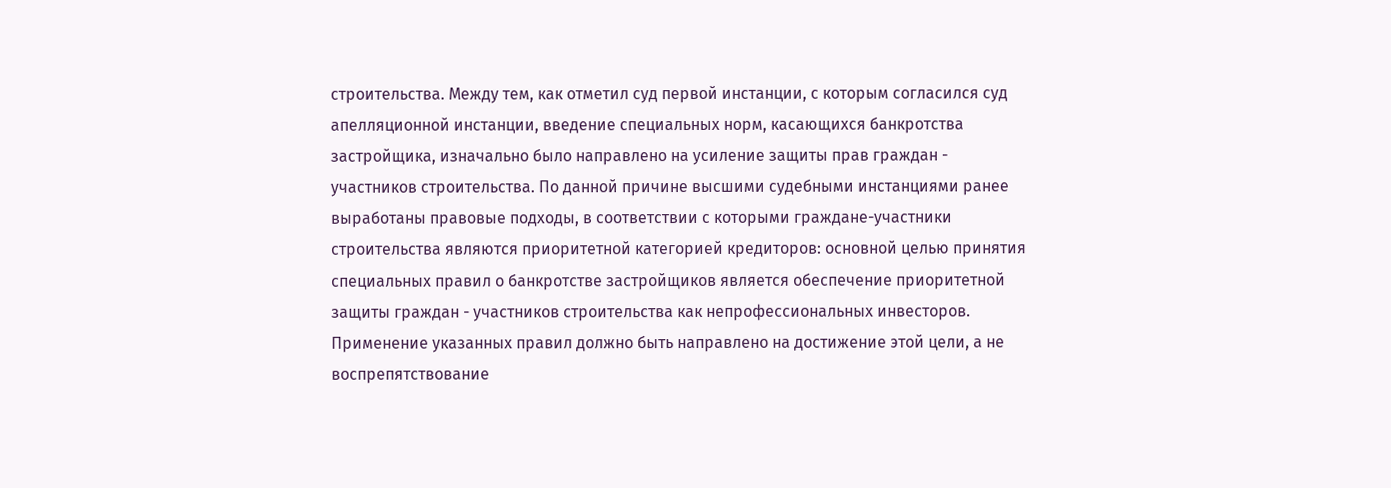строительства. Между тем, как отметил суд первой инстанции, с которым согласился суд апелляционной инстанции, введение специальных норм, касающихся банкротства застройщика, изначально было направлено на усиление защиты прав граждан - участников строительства. По данной причине высшими судебными инстанциями ранее выработаны правовые подходы, в соответствии с которыми граждане-участники строительства являются приоритетной категорией кредиторов: основной целью принятия специальных правил о банкротстве застройщиков является обеспечение приоритетной защиты граждан - участников строительства как непрофессиональных инвесторов. Применение указанных правил должно быть направлено на достижение этой цели, а не воспрепятствование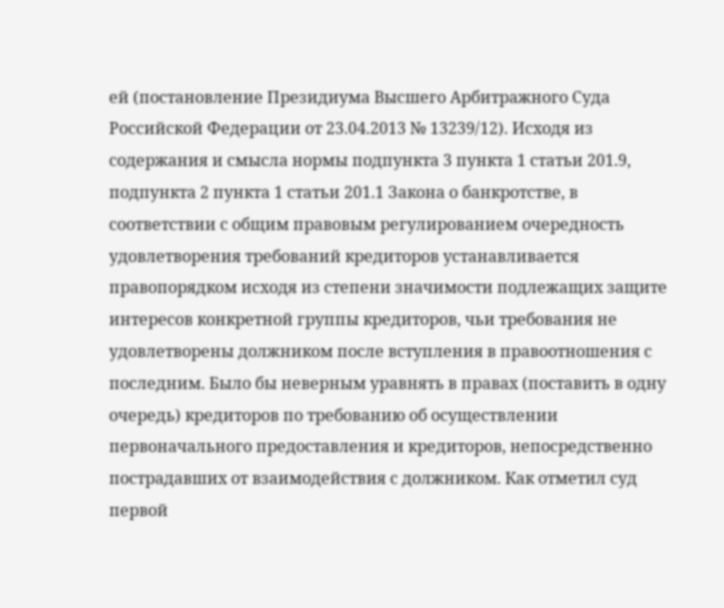ей (постановление Президиума Высшего Арбитражного Суда Российской Федерации от 23.04.2013 № 13239/12). Исходя из содержания и смысла нормы подпункта 3 пункта 1 статьи 201.9, подпункта 2 пункта 1 статьи 201.1 Закона о банкротстве, в соответствии с общим правовым регулированием очередность удовлетворения требований кредиторов устанавливается правопорядком исходя из степени значимости подлежащих защите интересов конкретной группы кредиторов, чьи требования не удовлетворены должником после вступления в правоотношения с последним. Было бы неверным уравнять в правах (поставить в одну очередь) кредиторов по требованию об осуществлении первоначального предоставления и кредиторов, непосредственно пострадавших от взаимодействия с должником. Как отметил суд первой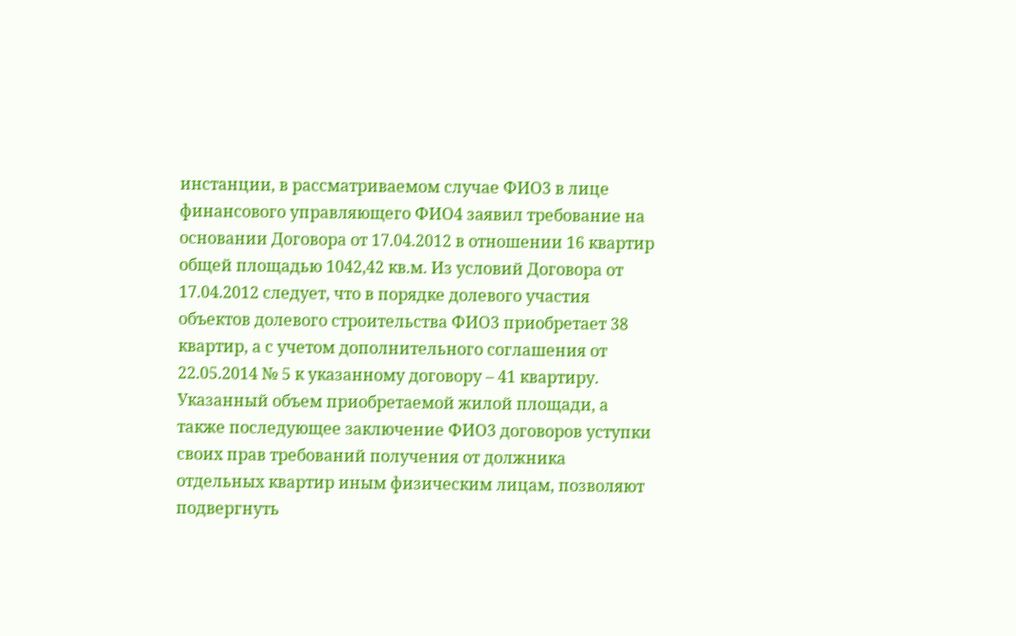инстанции, в рассматриваемом случае ФИО3 в лице финансового управляющего ФИО4 заявил требование на основании Договора от 17.04.2012 в отношении 16 квартир общей площадью 1042,42 кв.м. Из условий Договора от 17.04.2012 следует, что в порядке долевого участия объектов долевого строительства ФИО3 приобретает 38 квартир, а с учетом дополнительного соглашения от 22.05.2014 № 5 к указанному договору – 41 квартиру. Указанный объем приобретаемой жилой площади, а также последующее заключение ФИО3 договоров уступки своих прав требований получения от должника отдельных квартир иным физическим лицам, позволяют подвергнуть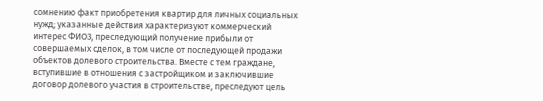сомнению факт приобретения квартир для личных социальных нужд; указанные действия характеризуют коммерческий интерес ФИО3, преследующий получение прибыли от совершаемых сделок, в том числе от последующей продажи объектов долевого строительства. Вместе с тем граждане, вступившие в отношения с застройщиком и заключившие договор долевого участия в строительстве, преследуют цель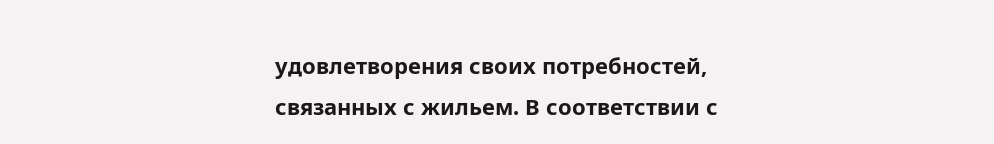удовлетворения своих потребностей, связанных с жильем. В соответствии с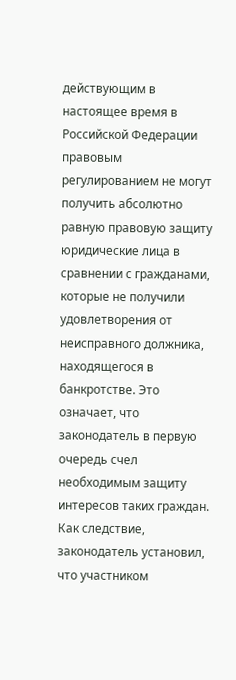действующим в настоящее время в Российской Федерации правовым регулированием не могут получить абсолютно равную правовую защиту юридические лица в сравнении с гражданами, которые не получили удовлетворения от неисправного должника, находящегося в банкротстве. Это означает, что законодатель в первую очередь счел необходимым защиту интересов таких граждан. Как следствие, законодатель установил, что участником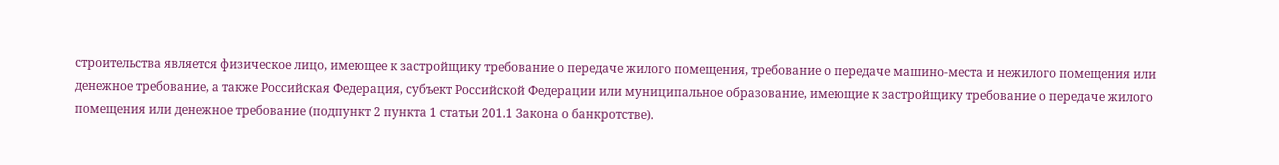строительства является физическое лицо, имеющее к застройщику требование о передаче жилого помещения, требование о передаче машино-места и нежилого помещения или денежное требование, а также Российская Федерация, субъект Российской Федерации или муниципальное образование, имеющие к застройщику требование о передаче жилого помещения или денежное требование (подпункт 2 пункта 1 статьи 201.1 Закона о банкротстве).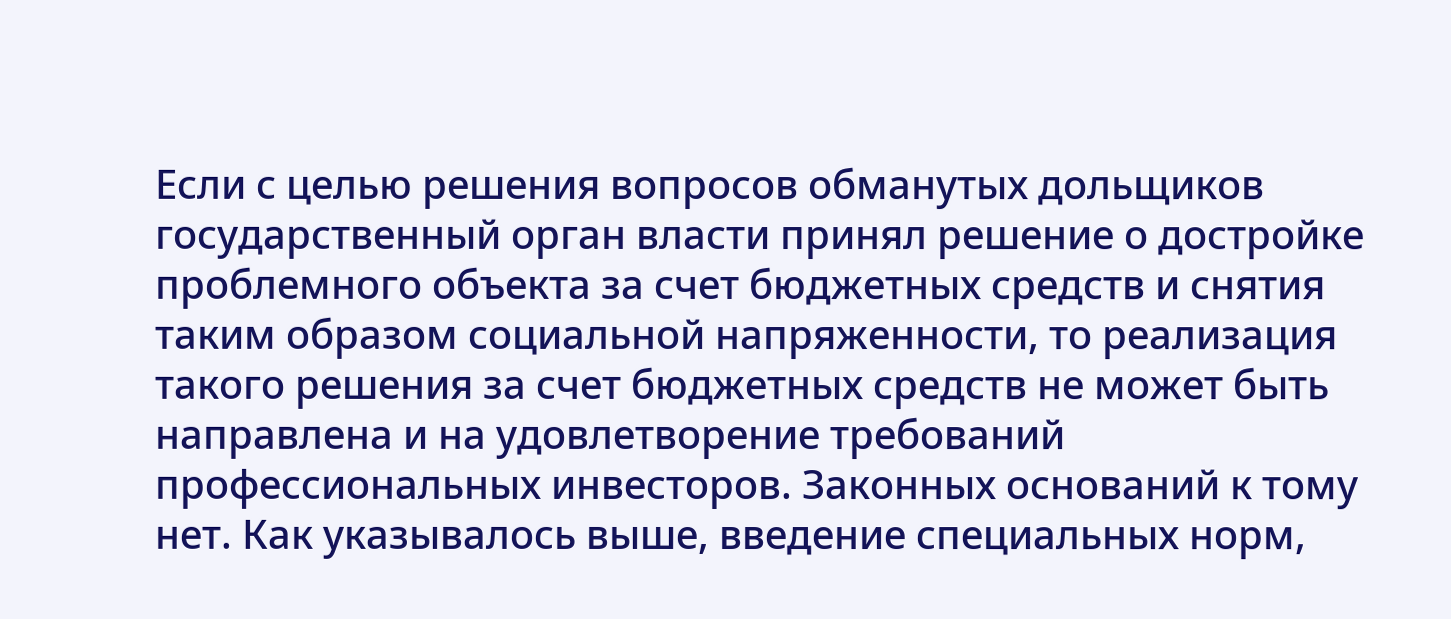Если с целью решения вопросов обманутых дольщиков государственный орган власти принял решение о достройке проблемного объекта за счет бюджетных средств и снятия таким образом социальной напряженности, то реализация такого решения за счет бюджетных средств не может быть направлена и на удовлетворение требований профессиональных инвесторов. Законных оснований к тому нет. Как указывалось выше, введение специальных норм,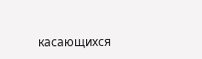касающихся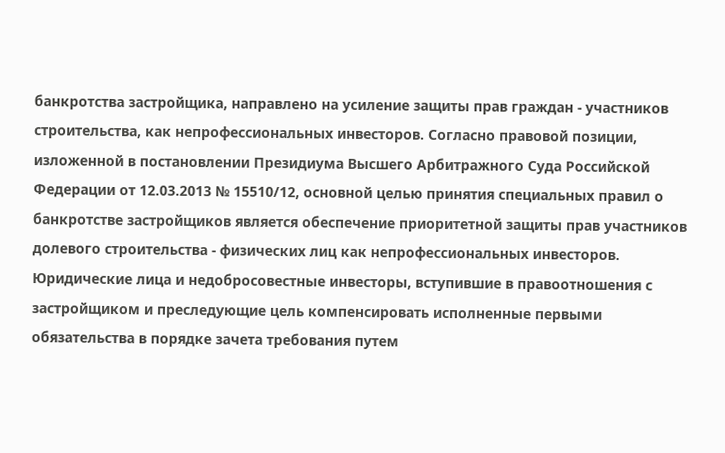банкротства застройщика, направлено на усиление защиты прав граждан - участников строительства, как непрофессиональных инвесторов. Согласно правовой позиции, изложенной в постановлении Президиума Высшего Арбитражного Суда Российской Федерации от 12.03.2013 № 15510/12, основной целью принятия специальных правил о банкротстве застройщиков является обеспечение приоритетной защиты прав участников долевого строительства - физических лиц как непрофессиональных инвесторов. Юридические лица и недобросовестные инвесторы, вступившие в правоотношения с застройщиком и преследующие цель компенсировать исполненные первыми обязательства в порядке зачета требования путем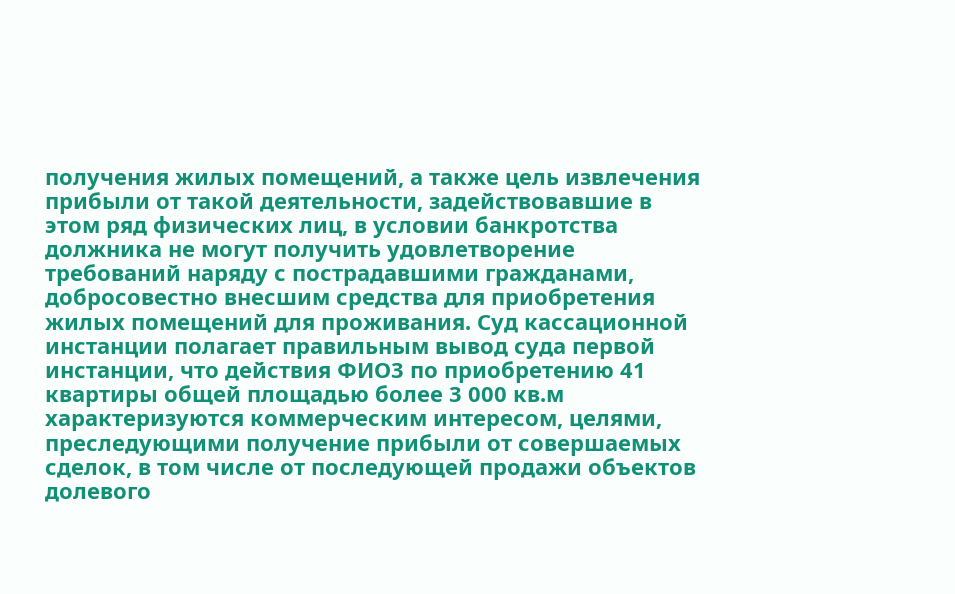получения жилых помещений, а также цель извлечения прибыли от такой деятельности, задействовавшие в этом ряд физических лиц, в условии банкротства должника не могут получить удовлетворение требований наряду с пострадавшими гражданами, добросовестно внесшим средства для приобретения жилых помещений для проживания. Суд кассационной инстанции полагает правильным вывод суда первой инстанции, что действия ФИО3 по приобретению 41 квартиры общей площадью более 3 000 кв.м характеризуются коммерческим интересом, целями, преследующими получение прибыли от совершаемых сделок, в том числе от последующей продажи объектов долевого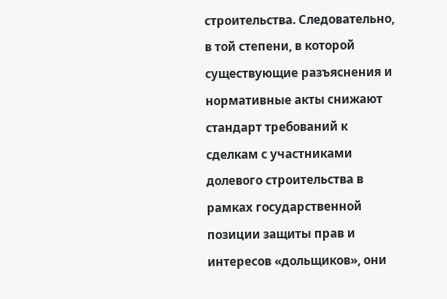строительства. Следовательно, в той степени, в которой существующие разъяснения и нормативные акты снижают стандарт требований к сделкам с участниками долевого строительства в рамках государственной позиции защиты прав и интересов «дольщиков», они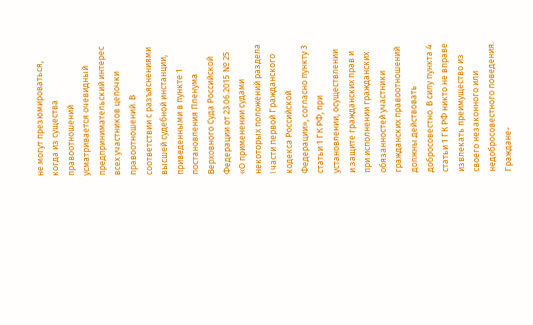не могут презюмироваться, когда из существа правоотношений усматривается очевидный предпринимательский интерес всех участников цепочки правоотношений. В соответствии с разъяснениями высшей судебной инстанции, приведенными в пункте 1 постановления Пленума Верховного Суда Российской Федерации от 23.06.2015 № 25 «О применении судами некоторых положений раздела I части первой Гражданского кодекса Российской Федерации», согласно пункту 3 статьи 1 ГК РФ, при установлении, осуществлении и защите гражданских прав и при исполнении гражданских обязанностей участники гражданских правоотношений должны действовать добросовестно. В силу пункта 4 статьи 1 ГК РФ никто не вправе извлекать преимущество из своего незаконного или недобросовестного поведения. Граждане-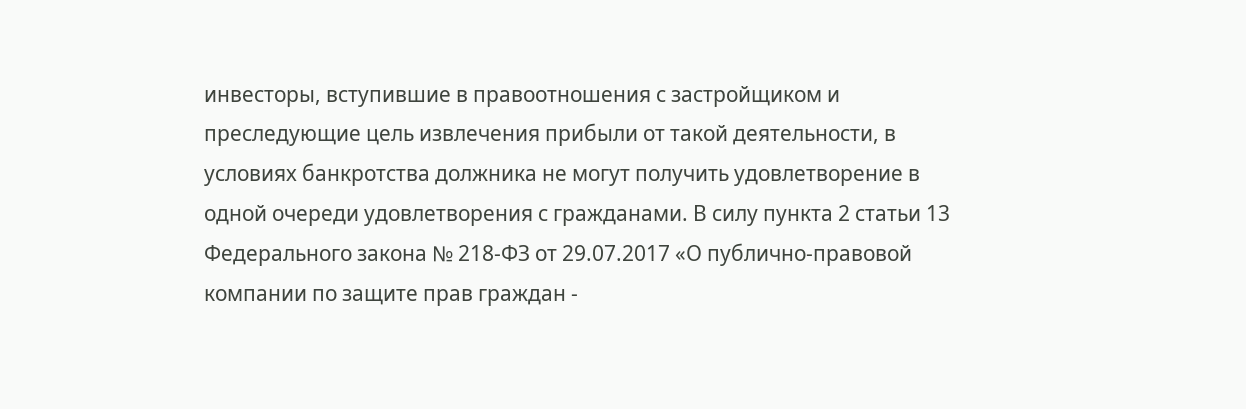инвесторы, вступившие в правоотношения с застройщиком и преследующие цель извлечения прибыли от такой деятельности, в условиях банкротства должника не могут получить удовлетворение в одной очереди удовлетворения с гражданами. В силу пункта 2 статьи 13 Федерального закона № 218-ФЗ от 29.07.2017 «О публично-правовой компании по защите прав граждан -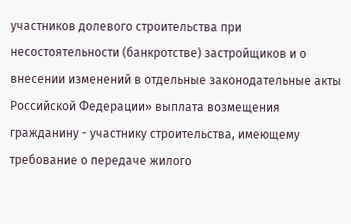участников долевого строительства при несостоятельности (банкротстве) застройщиков и о внесении изменений в отдельные законодательные акты Российской Федерации» выплата возмещения гражданину - участнику строительства, имеющему требование о передаче жилого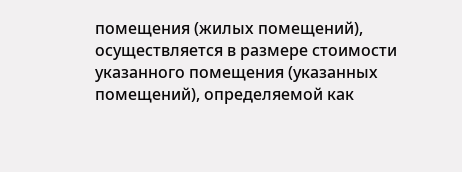помещения (жилых помещений), осуществляется в размере стоимости указанного помещения (указанных помещений), определяемой как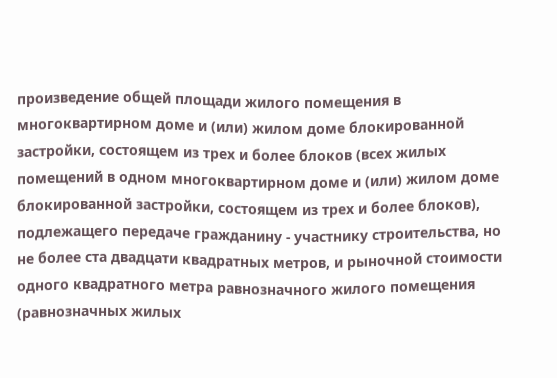произведение общей площади жилого помещения в многоквартирном доме и (или) жилом доме блокированной застройки, состоящем из трех и более блоков (всех жилых помещений в одном многоквартирном доме и (или) жилом доме блокированной застройки, состоящем из трех и более блоков), подлежащего передаче гражданину - участнику строительства, но не более ста двадцати квадратных метров, и рыночной стоимости одного квадратного метра равнозначного жилого помещения (равнозначных жилых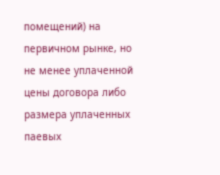помещений) на первичном рынке, но не менее уплаченной цены договора либо размера уплаченных паевых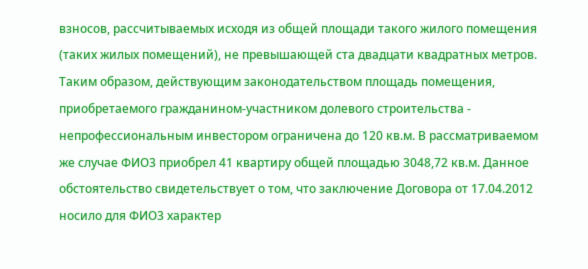взносов, рассчитываемых исходя из общей площади такого жилого помещения (таких жилых помещений), не превышающей ста двадцати квадратных метров. Таким образом, действующим законодательством площадь помещения, приобретаемого гражданином-участником долевого строительства - непрофессиональным инвестором ограничена до 120 кв.м. В рассматриваемом же случае ФИО3 приобрел 41 квартиру общей площадью 3048,72 кв.м. Данное обстоятельство свидетельствует о том, что заключение Договора от 17.04.2012 носило для ФИО3 характер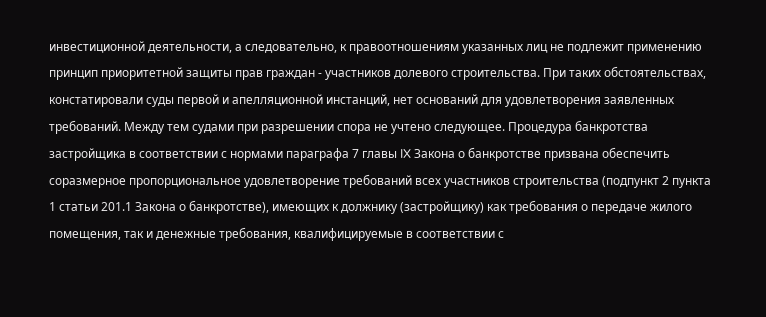инвестиционной деятельности, а следовательно, к правоотношениям указанных лиц не подлежит применению принцип приоритетной защиты прав граждан - участников долевого строительства. При таких обстоятельствах, констатировали суды первой и апелляционной инстанций, нет оснований для удовлетворения заявленных требований. Между тем судами при разрешении спора не учтено следующее. Процедура банкротства застройщика в соответствии с нормами параграфа 7 главы IX Закона о банкротстве призвана обеспечить соразмерное пропорциональное удовлетворение требований всех участников строительства (подпункт 2 пункта 1 статьи 201.1 Закона о банкротстве), имеющих к должнику (застройщику) как требования о передаче жилого помещения, так и денежные требования, квалифицируемые в соответствии с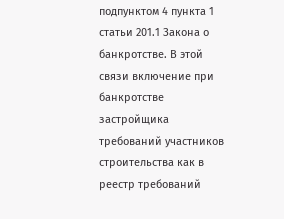подпунктом 4 пункта 1 статьи 201.1 Закона о банкротстве. В этой связи включение при банкротстве застройщика требований участников строительства как в реестр требований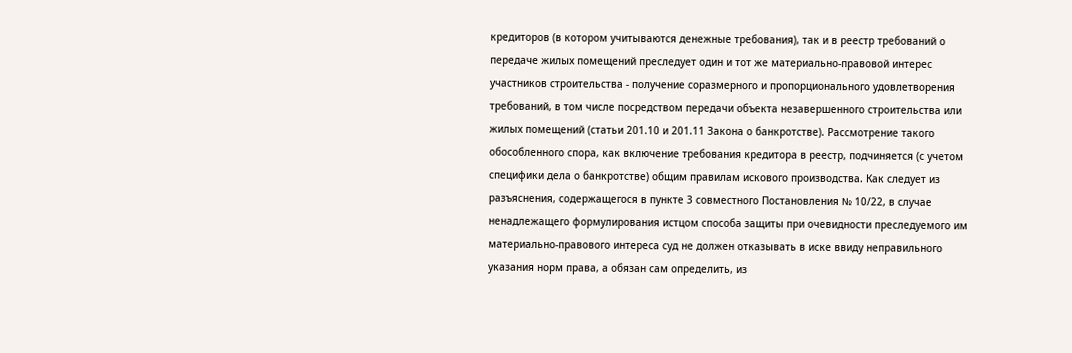кредиторов (в котором учитываются денежные требования), так и в реестр требований о передаче жилых помещений преследует один и тот же материально-правовой интерес участников строительства - получение соразмерного и пропорционального удовлетворения требований, в том числе посредством передачи объекта незавершенного строительства или жилых помещений (статьи 201.10 и 201.11 Закона о банкротстве). Рассмотрение такого обособленного спора, как включение требования кредитора в реестр, подчиняется (с учетом специфики дела о банкротстве) общим правилам искового производства. Как следует из разъяснения, содержащегося в пункте 3 совместного Постановления № 10/22, в случае ненадлежащего формулирования истцом способа защиты при очевидности преследуемого им материально-правового интереса суд не должен отказывать в иске ввиду неправильного указания норм права, а обязан сам определить, из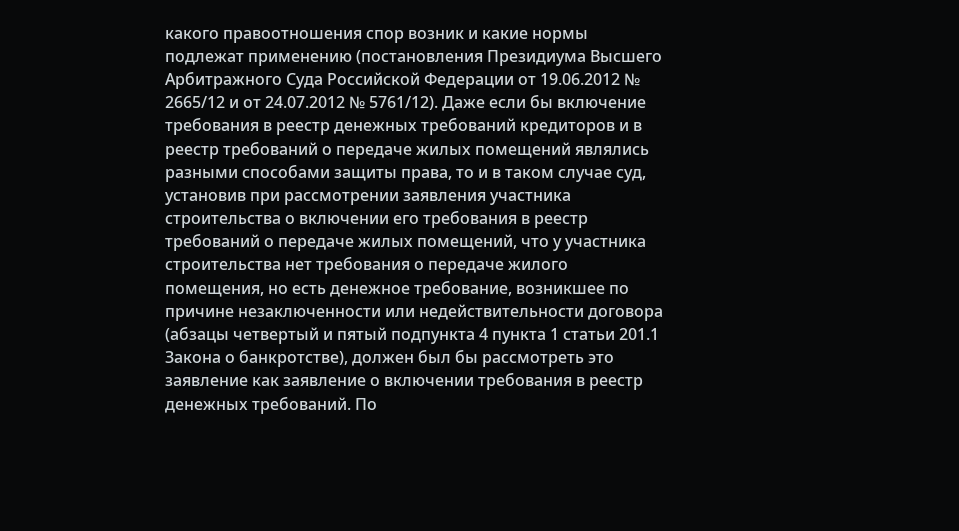какого правоотношения спор возник и какие нормы подлежат применению (постановления Президиума Высшего Арбитражного Суда Российской Федерации от 19.06.2012 № 2665/12 и от 24.07.2012 № 5761/12). Даже если бы включение требования в реестр денежных требований кредиторов и в реестр требований о передаче жилых помещений являлись разными способами защиты права, то и в таком случае суд, установив при рассмотрении заявления участника строительства о включении его требования в реестр требований о передаче жилых помещений, что у участника строительства нет требования о передаче жилого помещения, но есть денежное требование, возникшее по причине незаключенности или недействительности договора (абзацы четвертый и пятый подпункта 4 пункта 1 статьи 201.1 Закона о банкротстве), должен был бы рассмотреть это заявление как заявление о включении требования в реестр денежных требований. По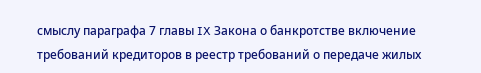смыслу параграфа 7 главы IX Закона о банкротстве включение требований кредиторов в реестр требований о передаче жилых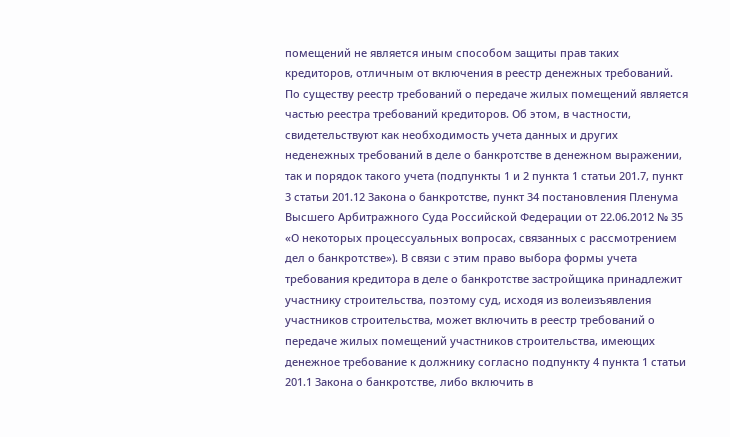помещений не является иным способом защиты прав таких кредиторов, отличным от включения в реестр денежных требований. По существу реестр требований о передаче жилых помещений является частью реестра требований кредиторов. Об этом, в частности, свидетельствуют как необходимость учета данных и других неденежных требований в деле о банкротстве в денежном выражении, так и порядок такого учета (подпункты 1 и 2 пункта 1 статьи 201.7, пункт 3 статьи 201.12 Закона о банкротстве, пункт 34 постановления Пленума Высшего Арбитражного Суда Российской Федерации от 22.06.2012 № 35 «О некоторых процессуальных вопросах, связанных с рассмотрением дел о банкротстве»). В связи с этим право выбора формы учета требования кредитора в деле о банкротстве застройщика принадлежит участнику строительства, поэтому суд, исходя из волеизъявления участников строительства, может включить в реестр требований о передаче жилых помещений участников строительства, имеющих денежное требование к должнику согласно подпункту 4 пункта 1 статьи 201.1 Закона о банкротстве, либо включить в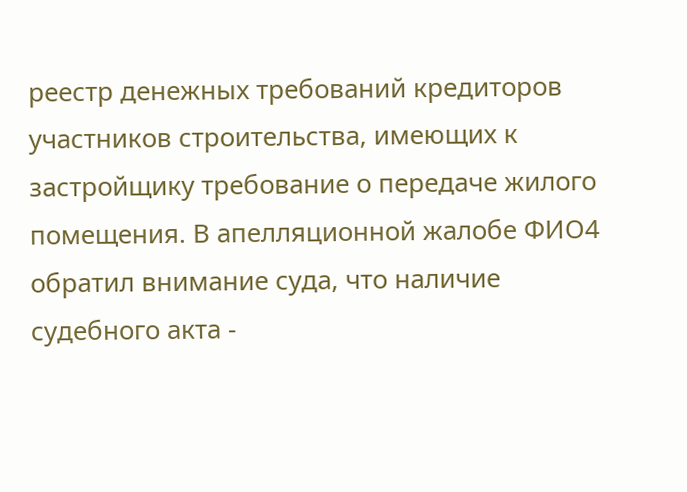реестр денежных требований кредиторов участников строительства, имеющих к застройщику требование о передаче жилого помещения. В апелляционной жалобе ФИО4 обратил внимание суда, что наличие судебного акта -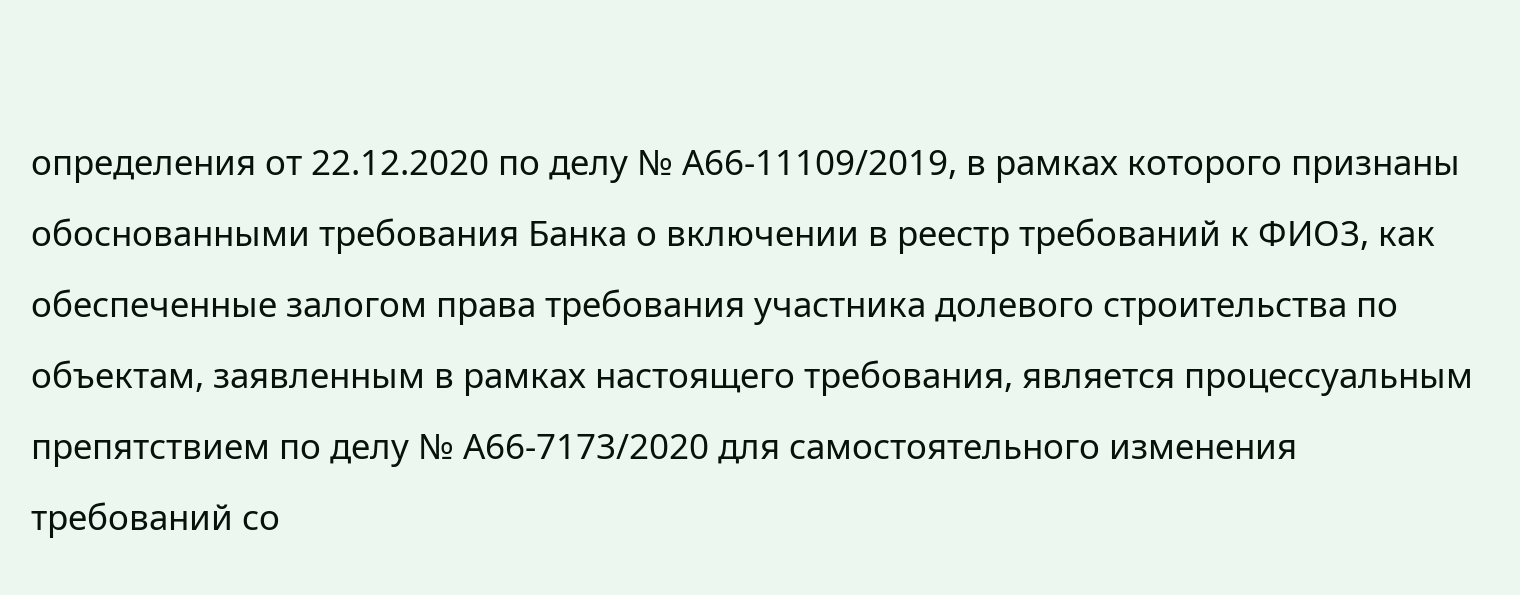определения от 22.12.2020 по делу № А66-11109/2019, в рамках которого признаны обоснованными требования Банка о включении в реестр требований к ФИО3, как обеспеченные залогом права требования участника долевого строительства по объектам, заявленным в рамках настоящего требования, является процессуальным препятствием по делу № А66-7173/2020 для самостоятельного изменения требований со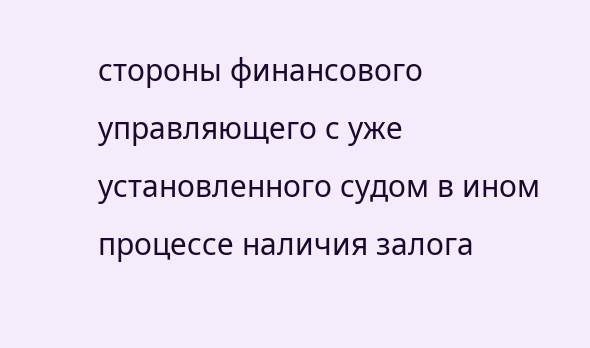стороны финансового управляющего с уже установленного судом в ином процессе наличия залога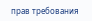прав требования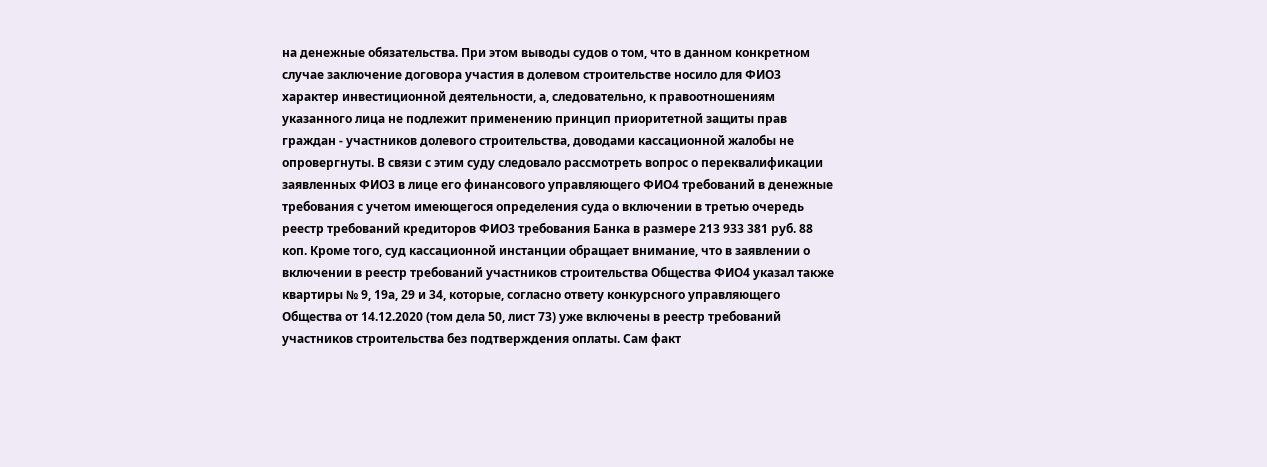на денежные обязательства. При этом выводы судов о том, что в данном конкретном случае заключение договора участия в долевом строительстве носило для ФИО3 характер инвестиционной деятельности, а, следовательно, к правоотношениям указанного лица не подлежит применению принцип приоритетной защиты прав граждан - участников долевого строительства, доводами кассационной жалобы не опровергнуты. В связи с этим суду следовало рассмотреть вопрос о переквалификации заявленных ФИО3 в лице его финансового управляющего ФИО4 требований в денежные требования с учетом имеющегося определения суда о включении в третью очередь реестр требований кредиторов ФИО3 требования Банка в размере 213 933 381 руб. 88 коп. Кроме того, суд кассационной инстанции обращает внимание, что в заявлении о включении в реестр требований участников строительства Общества ФИО4 указал также квартиры № 9, 19а, 29 и 34, которые, согласно ответу конкурсного управляющего Общества от 14.12.2020 (том дела 50, лист 73) уже включены в реестр требований участников строительства без подтверждения оплаты. Сам факт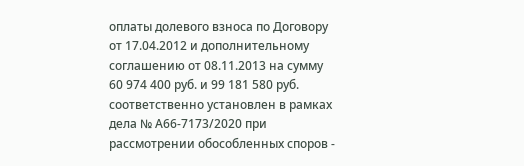оплаты долевого взноса по Договору от 17.04.2012 и дополнительному соглашению от 08.11.2013 на сумму 60 974 400 руб. и 99 181 580 руб. соответственно установлен в рамках дела № А66-7173/2020 при рассмотрении обособленных споров -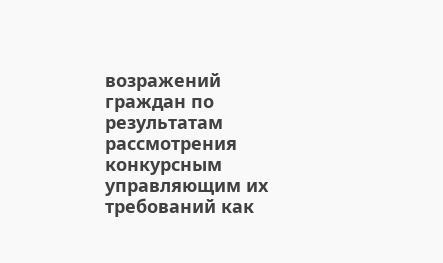возражений граждан по результатам рассмотрения конкурсным управляющим их требований как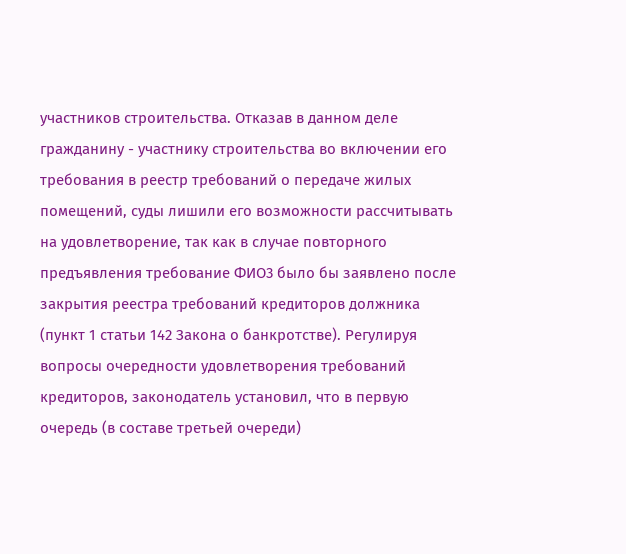участников строительства. Отказав в данном деле гражданину - участнику строительства во включении его требования в реестр требований о передаче жилых помещений, суды лишили его возможности рассчитывать на удовлетворение, так как в случае повторного предъявления требование ФИО3 было бы заявлено после закрытия реестра требований кредиторов должника (пункт 1 статьи 142 Закона о банкротстве). Регулируя вопросы очередности удовлетворения требований кредиторов, законодатель установил, что в первую очередь (в составе третьей очереди)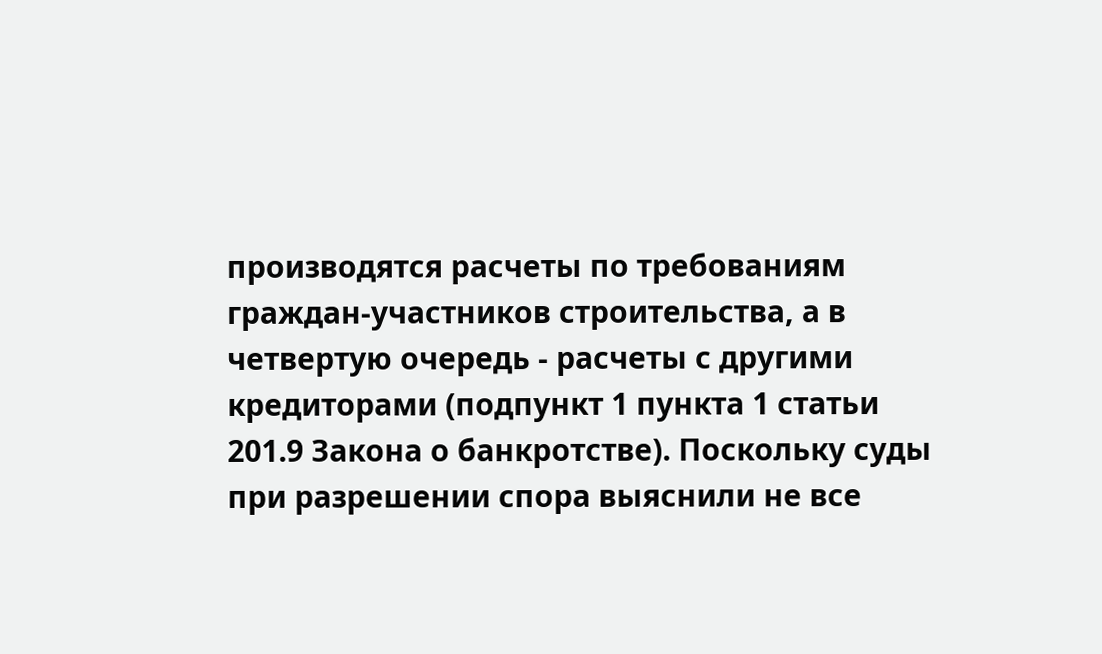производятся расчеты по требованиям граждан-участников строительства, а в четвертую очередь - расчеты с другими кредиторами (подпункт 1 пункта 1 статьи 201.9 Закона о банкротстве). Поскольку суды при разрешении спора выяснили не все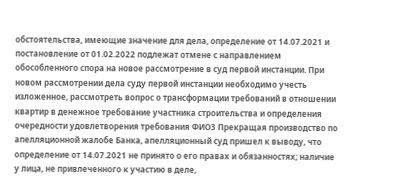обстоятельства, имеющие значение для дела, определение от 14.07.2021 и постановление от 01.02.2022 подлежат отмене с направлением обособленного спора на новое рассмотрение в суд первой инстанции. При новом рассмотрении дела суду первой инстанции необходимо учесть изложенное, рассмотреть вопрос о трансформации требований в отношении квартир в денежное требование участника строительства и определения очередности удовлетворения требования ФИО3 Прекращая производство по апелляционной жалобе Банка, апелляционный суд пришел к выводу, что определение от 14.07.2021 не принято о его правах и обязанностях; наличие у лица, не привлеченного к участию в деле,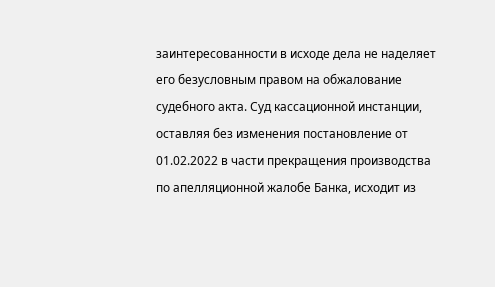заинтересованности в исходе дела не наделяет его безусловным правом на обжалование судебного акта. Суд кассационной инстанции, оставляя без изменения постановление от 01.02.2022 в части прекращения производства по апелляционной жалобе Банка, исходит из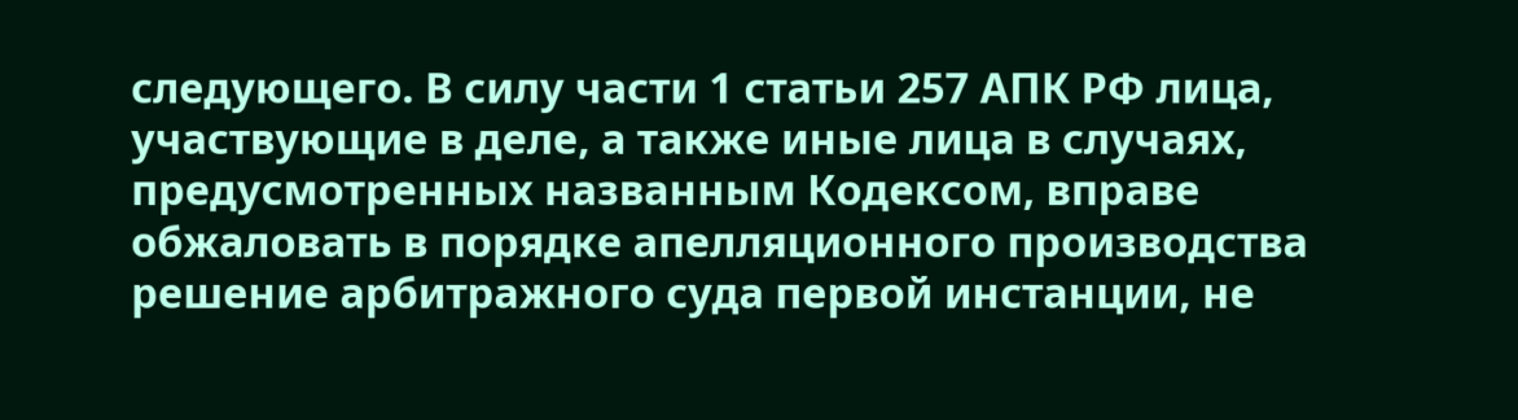следующего. В силу части 1 статьи 257 АПК РФ лица, участвующие в деле, а также иные лица в случаях, предусмотренных названным Кодексом, вправе обжаловать в порядке апелляционного производства решение арбитражного суда первой инстанции, не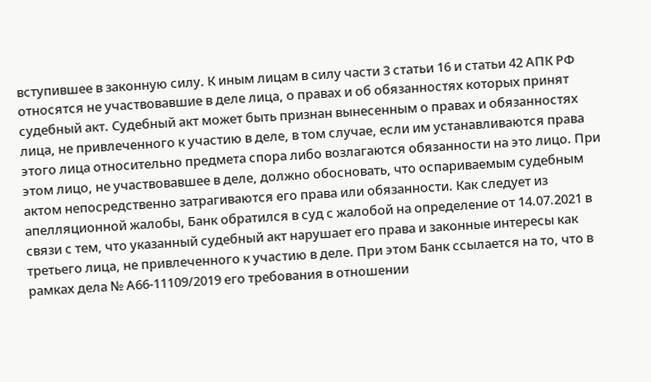вступившее в законную силу. К иным лицам в силу части 3 статьи 16 и статьи 42 АПК РФ относятся не участвовавшие в деле лица, о правах и об обязанностях которых принят судебный акт. Судебный акт может быть признан вынесенным о правах и обязанностях лица, не привлеченного к участию в деле, в том случае, если им устанавливаются права этого лица относительно предмета спора либо возлагаются обязанности на это лицо. При этом лицо, не участвовавшее в деле, должно обосновать, что оспариваемым судебным актом непосредственно затрагиваются его права или обязанности. Как следует из апелляционной жалобы, Банк обратился в суд с жалобой на определение от 14.07.2021 в связи с тем, что указанный судебный акт нарушает его права и законные интересы как третьего лица, не привлеченного к участию в деле. При этом Банк ссылается на то, что в рамках дела № А66-11109/2019 его требования в отношении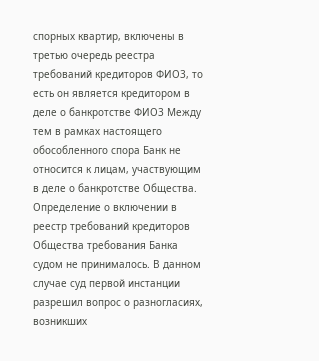спорных квартир, включены в третью очередь реестра требований кредиторов ФИО3, то есть он является кредитором в деле о банкротстве ФИО3 Между тем в рамках настоящего обособленного спора Банк не относится к лицам, участвующим в деле о банкротстве Общества. Определение о включении в реестр требований кредиторов Общества требования Банка судом не принималось. В данном случае суд первой инстанции разрешил вопрос о разногласиях, возникших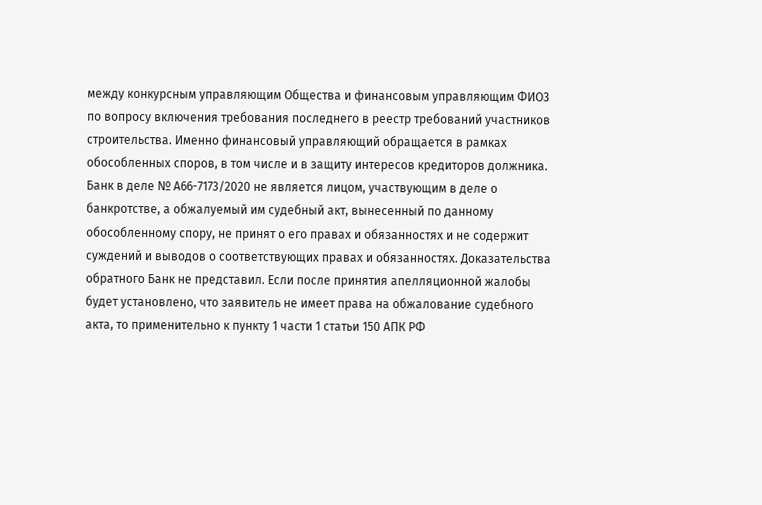между конкурсным управляющим Общества и финансовым управляющим ФИО3 по вопросу включения требования последнего в реестр требований участников строительства. Именно финансовый управляющий обращается в рамках обособленных споров, в том числе и в защиту интересов кредиторов должника. Банк в деле № А66-7173/2020 не является лицом, участвующим в деле о банкротстве, а обжалуемый им судебный акт, вынесенный по данному обособленному спору, не принят о его правах и обязанностях и не содержит суждений и выводов о соответствующих правах и обязанностях. Доказательства обратного Банк не представил. Если после принятия апелляционной жалобы будет установлено, что заявитель не имеет права на обжалование судебного акта, то применительно к пункту 1 части 1 статьи 150 АПК РФ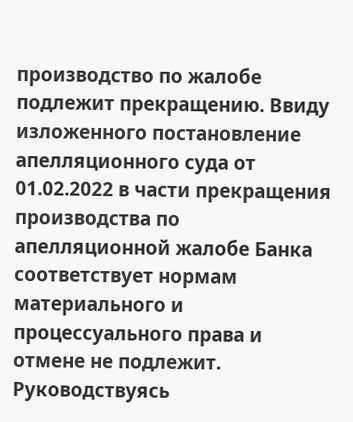производство по жалобе подлежит прекращению. Ввиду изложенного постановление апелляционного суда от 01.02.2022 в части прекращения производства по апелляционной жалобе Банка соответствует нормам материального и процессуального права и отмене не подлежит. Руководствуясь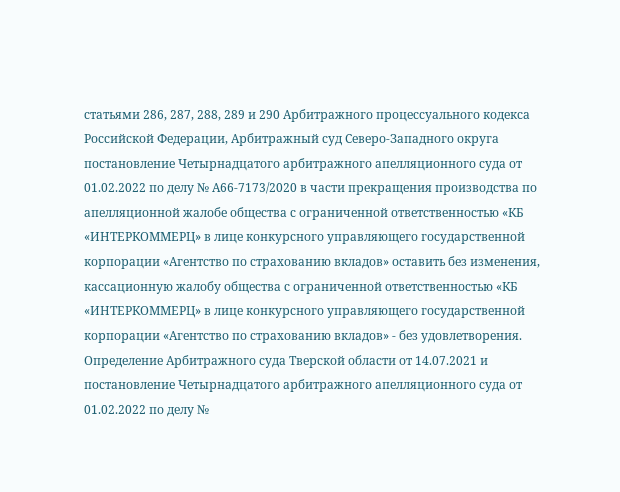статьями 286, 287, 288, 289 и 290 Арбитражного процессуального кодекса Российской Федерации, Арбитражный суд Северо-Западного округа постановление Четырнадцатого арбитражного апелляционного суда от 01.02.2022 по делу № А66-7173/2020 в части прекращения производства по апелляционной жалобе общества с ограниченной ответственностью «КБ «ИНТЕРКОММЕРЦ» в лице конкурсного управляющего государственной корпорации «Агентство по страхованию вкладов» оставить без изменения, кассационную жалобу общества с ограниченной ответственностью «КБ «ИНТЕРКОММЕРЦ» в лице конкурсного управляющего государственной корпорации «Агентство по страхованию вкладов» - без удовлетворения. Определение Арбитражного суда Тверской области от 14.07.2021 и постановление Четырнадцатого арбитражного апелляционного суда от 01.02.2022 по делу №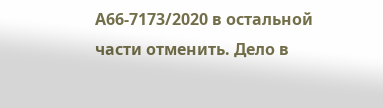А66-7173/2020 в остальной части отменить. Дело в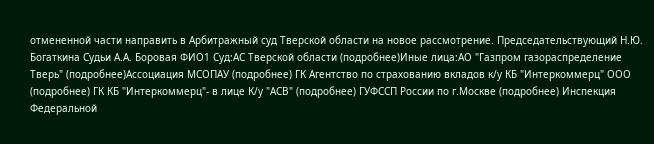отмененной части направить в Арбитражный суд Тверской области на новое рассмотрение. Председательствующий Н.Ю. Богаткина Судьи А.А. Боровая ФИО1 Суд:АС Тверской области (подробнее)Иные лица:АО "Газпром газораспределение Тверь" (подробнее)Ассоциация МСОПАУ (подробнее) ГК Агентство по страхованию вкладов к/у КБ "Интеркоммерц" ООО (подробнее) ГК КБ "Интеркоммерц"- в лице К/у "АСВ" (подробнее) ГУФССП России по г.Москве (подробнее) Инспекция Федеральной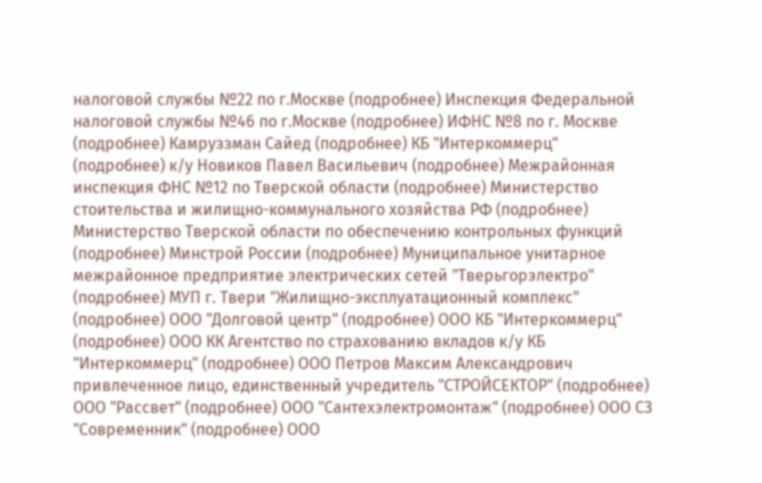налоговой службы №22 по г.Москве (подробнее) Инспекция Федеральной налоговой службы №46 по г.Москве (подробнее) ИФНС №8 по г. Москве (подробнее) Камруззман Сайед (подробнее) КБ "Интеркоммерц" (подробнее) к/у Новиков Павел Васильевич (подробнее) Межрайонная инспекция ФНС №12 по Тверской области (подробнее) Министерство стоительства и жилищно-коммунального хозяйства РФ (подробнее) Министерство Тверской области по обеспечению контрольных функций (подробнее) Минстрой России (подробнее) Муниципальное унитарное межрайонное предприятие электрических сетей "Тверьгорэлектро" (подробнее) МУП г. Твери "Жилищно-эксплуатационный комплекс" (подробнее) ООО "Долговой центр" (подробнее) ООО КБ "Интеркоммерц" (подробнее) ООО КК Агентство по страхованию вкладов к/у КБ "Интеркоммерц" (подробнее) ООО Петров Максим Александрович привлеченное лицо, единственный учредитель "СТРОЙСЕКТОР" (подробнее) ООО "Рассвет" (подробнее) ООО "Сантехэлектромонтаж" (подробнее) ООО СЗ "Современник" (подробнее) ООО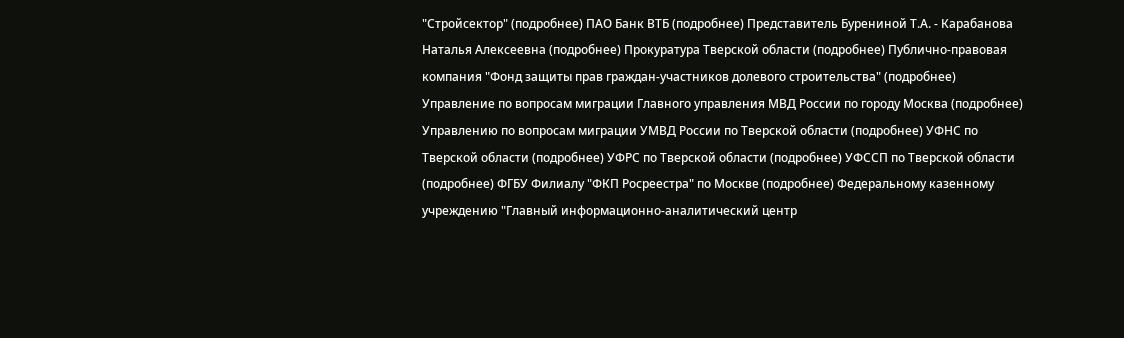"Стройсектор" (подробнее) ПАО Банк ВТБ (подробнее) Представитель Бурениной Т.А. - Карабанова Наталья Алексеевна (подробнее) Прокуратура Тверской области (подробнее) Публично-правовая компания "Фонд защиты прав граждан-участников долевого строительства" (подробнее) Управление по вопросам миграции Главного управления МВД России по городу Москва (подробнее) Управлению по вопросам миграции УМВД России по Тверской области (подробнее) УФНС по Тверской области (подробнее) УФРС по Тверской области (подробнее) УФССП по Тверской области (подробнее) ФГБУ Филиалу "ФКП Росреестра" по Москве (подробнее) Федеральному казенному учреждению "Главный информационно-аналитический центр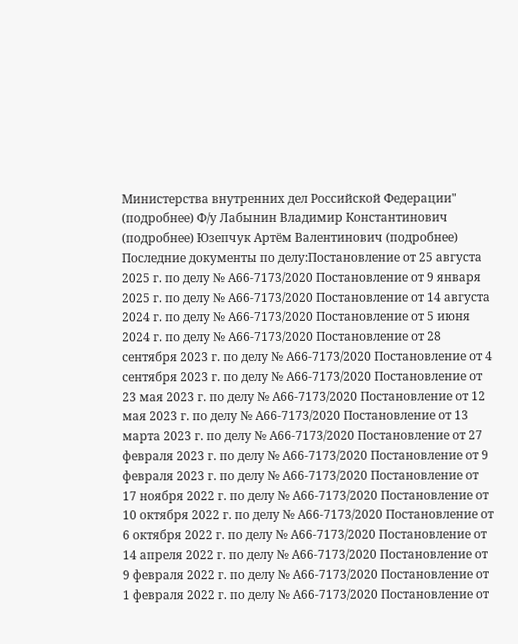Министерства внутренних дел Российской Федерации" (подробнее) Ф/у Лабынин Владимир Константинович (подробнее) Юзепчук Артём Валентинович (подробнее) Последние документы по делу:Постановление от 25 августа 2025 г. по делу № А66-7173/2020 Постановление от 9 января 2025 г. по делу № А66-7173/2020 Постановление от 14 августа 2024 г. по делу № А66-7173/2020 Постановление от 5 июня 2024 г. по делу № А66-7173/2020 Постановление от 28 сентября 2023 г. по делу № А66-7173/2020 Постановление от 4 сентября 2023 г. по делу № А66-7173/2020 Постановление от 23 мая 2023 г. по делу № А66-7173/2020 Постановление от 12 мая 2023 г. по делу № А66-7173/2020 Постановление от 13 марта 2023 г. по делу № А66-7173/2020 Постановление от 27 февраля 2023 г. по делу № А66-7173/2020 Постановление от 9 февраля 2023 г. по делу № А66-7173/2020 Постановление от 17 ноября 2022 г. по делу № А66-7173/2020 Постановление от 10 октября 2022 г. по делу № А66-7173/2020 Постановление от 6 октября 2022 г. по делу № А66-7173/2020 Постановление от 14 апреля 2022 г. по делу № А66-7173/2020 Постановление от 9 февраля 2022 г. по делу № А66-7173/2020 Постановление от 1 февраля 2022 г. по делу № А66-7173/2020 Постановление от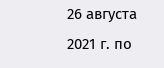26 августа 2021 г. по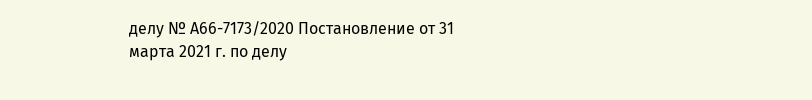делу № А66-7173/2020 Постановление от 31 марта 2021 г. по делу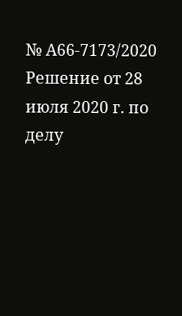№ А66-7173/2020 Решение от 28 июля 2020 г. по делу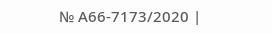№ А66-7173/2020 |